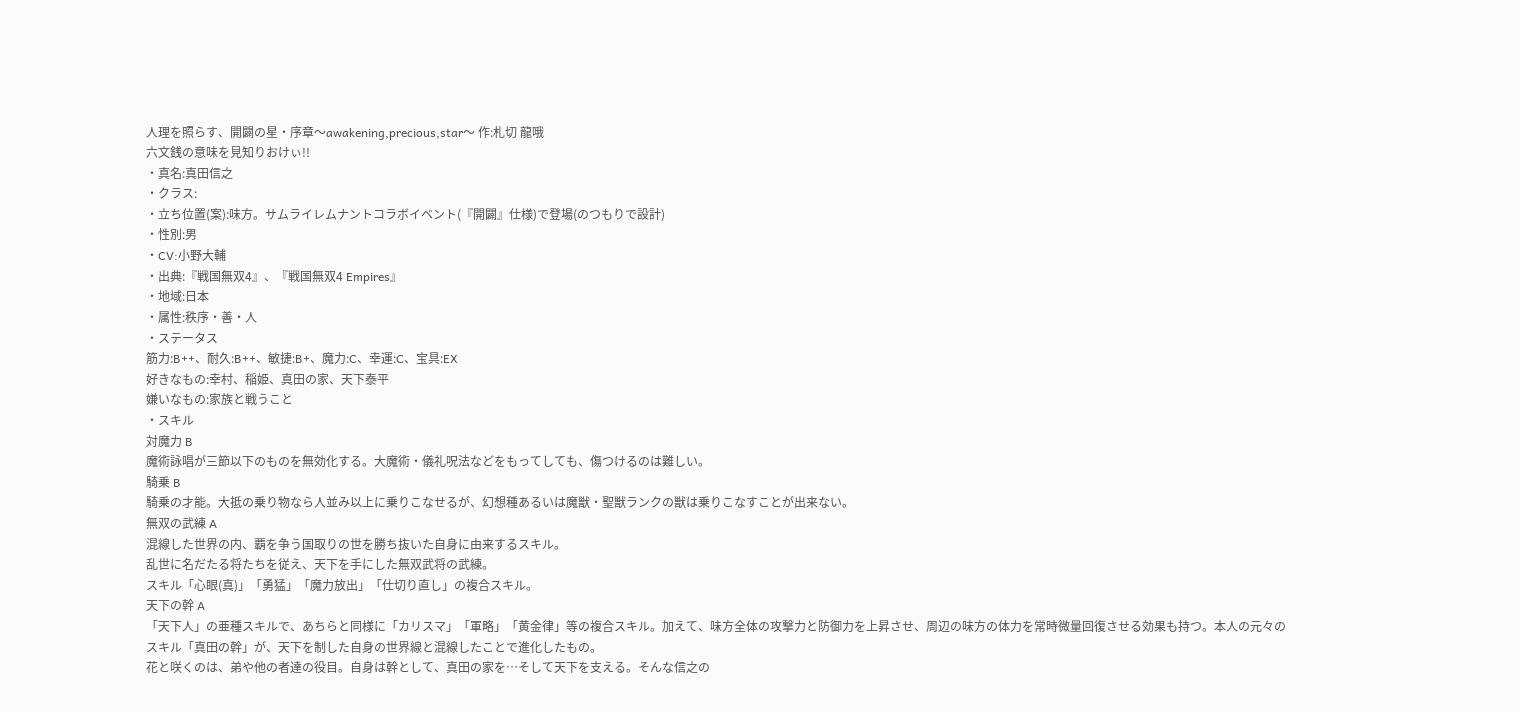人理を照らす、開闢の星・序章〜awakening,precious,star〜 作:札切 龍哦
六文銭の意味を見知りおけぃ!!
・真名:真田信之
・クラス:
・立ち位置(案):味方。サムライレムナントコラボイベント(『開闢』仕様)で登場(のつもりで設計)
・性別:男
・CV:小野大輔
・出典:『戦国無双4』、『戦国無双4 Empires』
・地域:日本
・属性:秩序・善・人
・ステータス
筋力:B++、耐久:B++、敏捷:B+、魔力:C、幸運:C、宝具:EX
好きなもの:幸村、稲姫、真田の家、天下泰平
嫌いなもの:家族と戦うこと
・スキル
対魔力 B
魔術詠唱が三節以下のものを無効化する。大魔術・儀礼呪法などをもってしても、傷つけるのは難しい。
騎乗 B
騎乗の才能。大抵の乗り物なら人並み以上に乗りこなせるが、幻想種あるいは魔獣・聖獣ランクの獣は乗りこなすことが出来ない。
無双の武練 A
混線した世界の内、覇を争う国取りの世を勝ち抜いた自身に由来するスキル。
乱世に名だたる将たちを従え、天下を手にした無双武将の武練。
スキル「心眼(真)」「勇猛」「魔力放出」「仕切り直し」の複合スキル。
天下の幹 A
「天下人」の亜種スキルで、あちらと同様に「カリスマ」「軍略」「黄金律」等の複合スキル。加えて、味方全体の攻撃力と防御力を上昇させ、周辺の味方の体力を常時微量回復させる効果も持つ。本人の元々のスキル「真田の幹」が、天下を制した自身の世界線と混線したことで進化したもの。
花と咲くのは、弟や他の者達の役目。自身は幹として、真田の家を…そして天下を支える。そんな信之の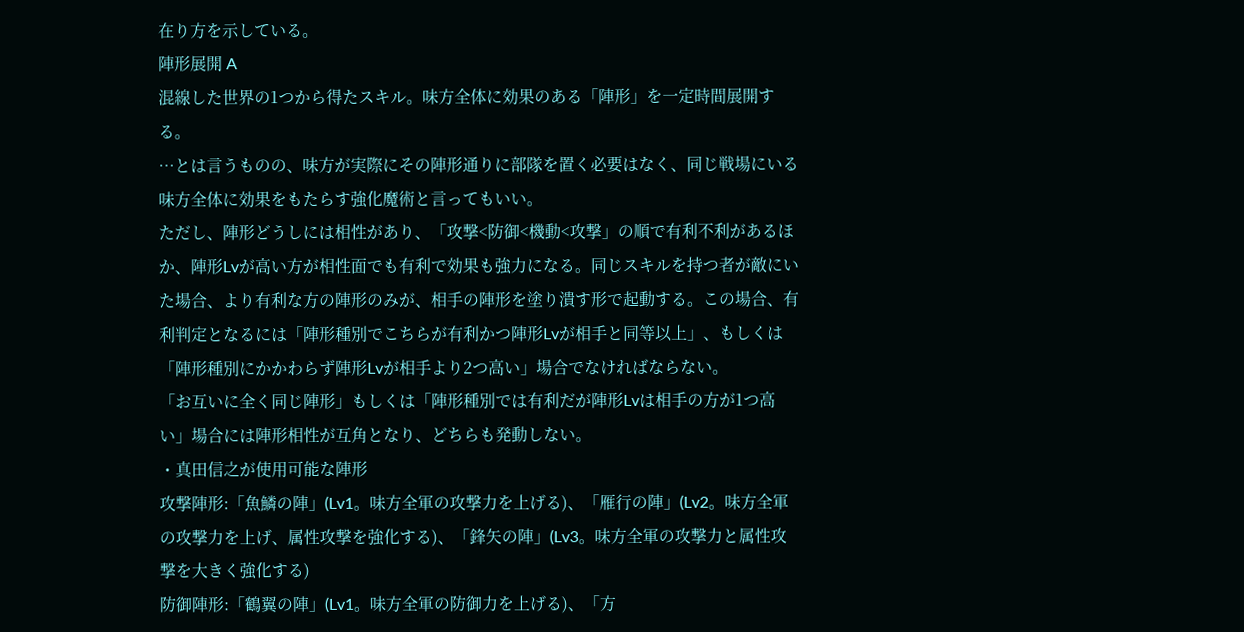在り方を示している。
陣形展開 A
混線した世界の1つから得たスキル。味方全体に効果のある「陣形」を一定時間展開する。
…とは言うものの、味方が実際にその陣形通りに部隊を置く必要はなく、同じ戦場にいる味方全体に効果をもたらす強化魔術と言ってもいい。
ただし、陣形どうしには相性があり、「攻撃<防御<機動<攻撃」の順で有利不利があるほか、陣形Lvが高い方が相性面でも有利で効果も強力になる。同じスキルを持つ者が敵にいた場合、より有利な方の陣形のみが、相手の陣形を塗り潰す形で起動する。この場合、有利判定となるには「陣形種別でこちらが有利かつ陣形Lvが相手と同等以上」、もしくは「陣形種別にかかわらず陣形Lvが相手より2つ高い」場合でなければならない。
「お互いに全く同じ陣形」もしくは「陣形種別では有利だが陣形Lvは相手の方が1つ高い」場合には陣形相性が互角となり、どちらも発動しない。
・真田信之が使用可能な陣形
攻撃陣形:「魚鱗の陣」(Lv1。味方全軍の攻撃力を上げる)、「雁行の陣」(Lv2。味方全軍の攻撃力を上げ、属性攻撃を強化する)、「鋒矢の陣」(Lv3。味方全軍の攻撃力と属性攻撃を大きく強化する)
防御陣形:「鶴翼の陣」(Lv1。味方全軍の防御力を上げる)、「方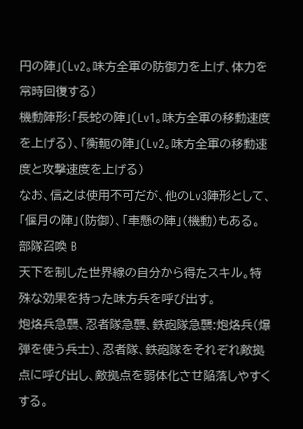円の陣」(Lv2。味方全軍の防御力を上げ、体力を常時回復する)
機動陣形:「長蛇の陣」(Lv1。味方全軍の移動速度を上げる)、「衡軛の陣」(Lv2。味方全軍の移動速度と攻撃速度を上げる)
なお、信之は使用不可だが、他のLv3陣形として、「偃月の陣」(防御)、「車懸の陣」(機動)もある。
部隊召喚 B
天下を制した世界線の自分から得たスキル。特殊な効果を持った味方兵を呼び出す。
炮烙兵急襲、忍者隊急襲、鉄砲隊急襲:炮烙兵(爆弾を使う兵士)、忍者隊、鉄砲隊をそれぞれ敵拠点に呼び出し、敵拠点を弱体化させ陥落しやすくする。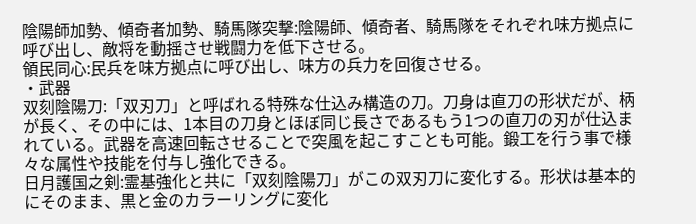陰陽師加勢、傾奇者加勢、騎馬隊突撃:陰陽師、傾奇者、騎馬隊をそれぞれ味方拠点に呼び出し、敵将を動揺させ戦闘力を低下させる。
領民同心:民兵を味方拠点に呼び出し、味方の兵力を回復させる。
・武器
双刻陰陽刀:「双刃刀」と呼ばれる特殊な仕込み構造の刀。刀身は直刀の形状だが、柄が長く、その中には、1本目の刀身とほぼ同じ長さであるもう1つの直刀の刃が仕込まれている。武器を高速回転させることで突風を起こすことも可能。鍛工を行う事で様々な属性や技能を付与し強化できる。
日月護国之剣:霊基強化と共に「双刻陰陽刀」がこの双刃刀に変化する。形状は基本的にそのまま、黒と金のカラーリングに変化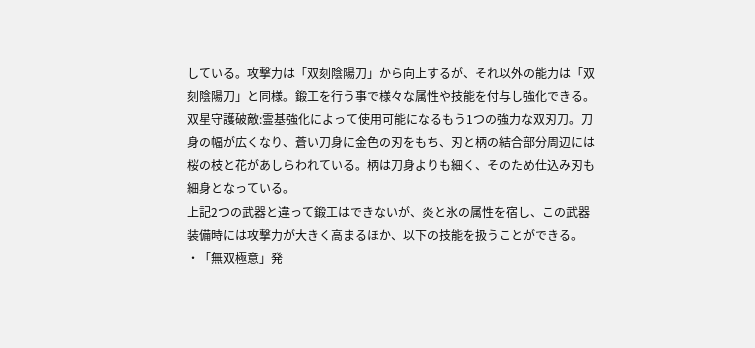している。攻撃力は「双刻陰陽刀」から向上するが、それ以外の能力は「双刻陰陽刀」と同様。鍛工を行う事で様々な属性や技能を付与し強化できる。
双星守護破敵:霊基強化によって使用可能になるもう1つの強力な双刃刀。刀身の幅が広くなり、蒼い刀身に金色の刃をもち、刃と柄の結合部分周辺には桜の枝と花があしらわれている。柄は刀身よりも細く、そのため仕込み刃も細身となっている。
上記2つの武器と違って鍛工はできないが、炎と氷の属性を宿し、この武器装備時には攻撃力が大きく高まるほか、以下の技能を扱うことができる。
・「無双極意」発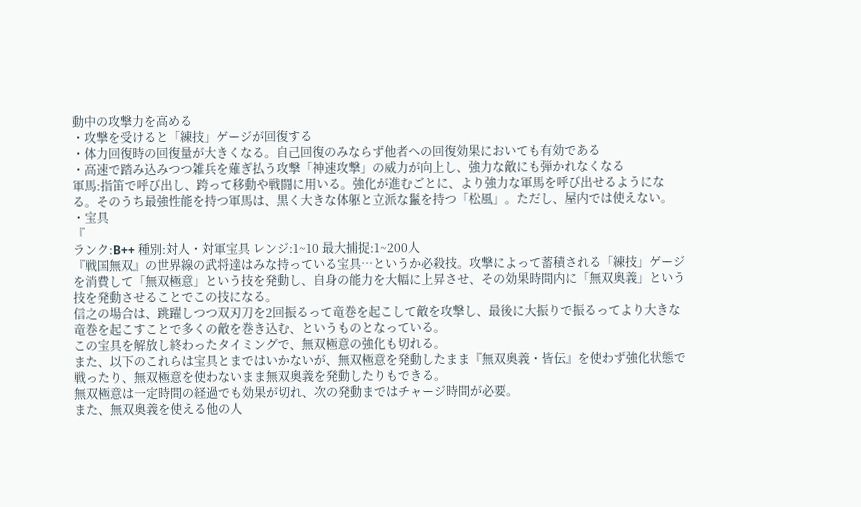動中の攻撃力を高める
・攻撃を受けると「練技」ゲージが回復する
・体力回復時の回復量が大きくなる。自己回復のみならず他者への回復効果においても有効である
・高速で踏み込みつつ雑兵を薙ぎ払う攻撃「神速攻撃」の威力が向上し、強力な敵にも弾かれなくなる
軍馬:指笛で呼び出し、跨って移動や戦闘に用いる。強化が進むごとに、より強力な軍馬を呼び出せるようになる。そのうち最強性能を持つ軍馬は、黒く大きな体躯と立派な鬣を持つ「松風」。ただし、屋内では使えない。
・宝具
『
ランク:B++ 種別:対人・対軍宝具 レンジ:1~10 最大捕捉:1~200人
『戦国無双』の世界線の武将達はみな持っている宝具…というか必殺技。攻撃によって蓄積される「練技」ゲージを消費して「無双極意」という技を発動し、自身の能力を大幅に上昇させ、その効果時間内に「無双奥義」という技を発動させることでこの技になる。
信之の場合は、跳躍しつつ双刃刀を2回振るって竜巻を起こして敵を攻撃し、最後に大振りで振るってより大きな竜巻を起こすことで多くの敵を巻き込む、というものとなっている。
この宝具を解放し終わったタイミングで、無双極意の強化も切れる。
また、以下のこれらは宝具とまではいかないが、無双極意を発動したまま『無双奥義・皆伝』を使わず強化状態で戦ったり、無双極意を使わないまま無双奥義を発動したりもできる。
無双極意は一定時間の経過でも効果が切れ、次の発動まではチャージ時間が必要。
また、無双奥義を使える他の人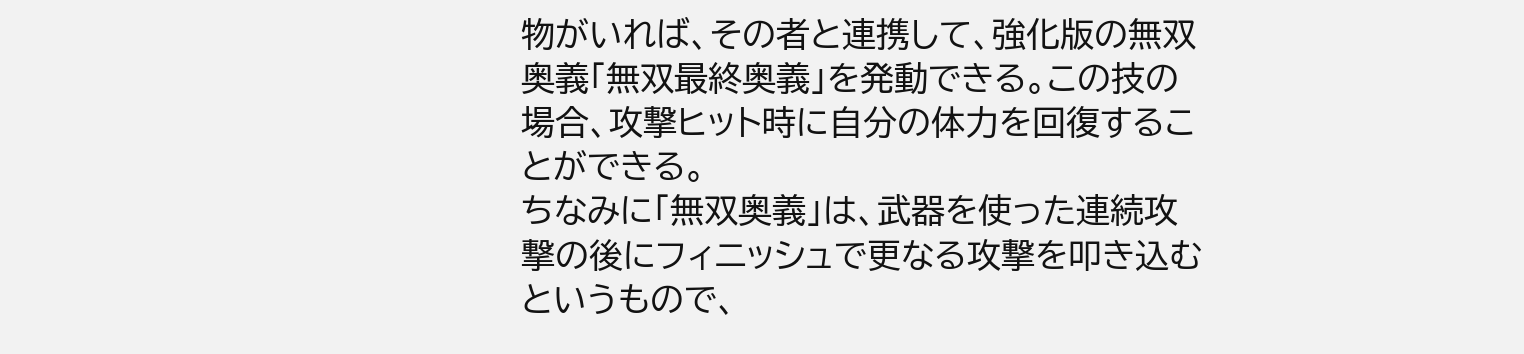物がいれば、その者と連携して、強化版の無双奥義「無双最終奥義」を発動できる。この技の場合、攻撃ヒット時に自分の体力を回復することができる。
ちなみに「無双奥義」は、武器を使った連続攻撃の後にフィニッシュで更なる攻撃を叩き込むというもので、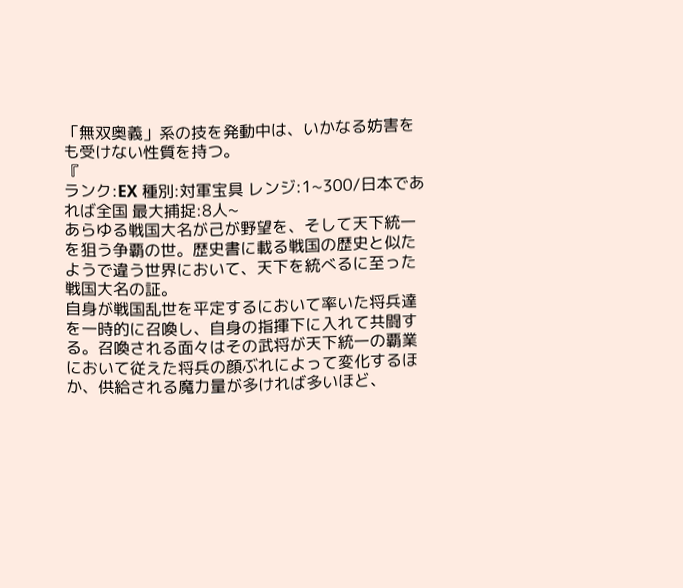「無双奥義」系の技を発動中は、いかなる妨害をも受けない性質を持つ。
『
ランク:EX 種別:対軍宝具 レンジ:1~300/日本であれば全国 最大捕捉:8人~
あらゆる戦国大名が己が野望を、そして天下統一を狙う争覇の世。歴史書に載る戦国の歴史と似たようで違う世界において、天下を統べるに至った戦国大名の証。
自身が戦国乱世を平定するにおいて率いた将兵達を一時的に召喚し、自身の指揮下に入れて共闘する。召喚される面々はその武将が天下統一の覇業において従えた将兵の顔ぶれによって変化するほか、供給される魔力量が多ければ多いほど、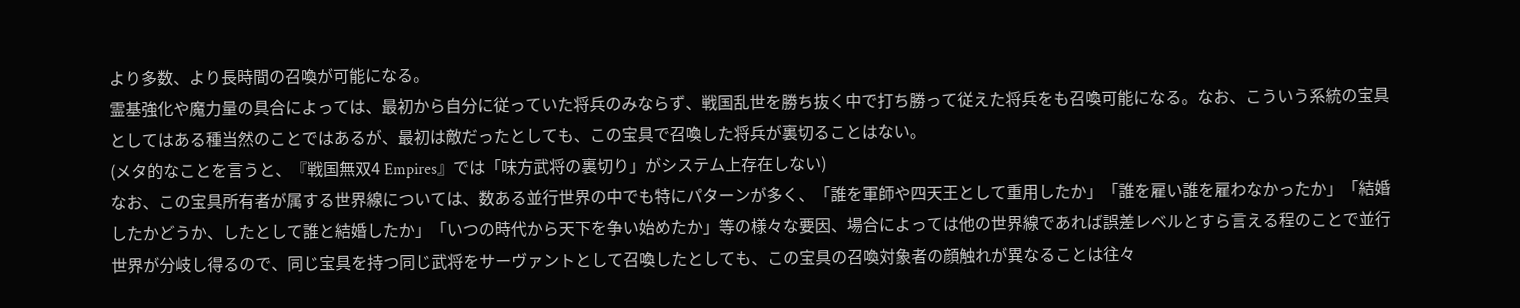より多数、より長時間の召喚が可能になる。
霊基強化や魔力量の具合によっては、最初から自分に従っていた将兵のみならず、戦国乱世を勝ち抜く中で打ち勝って従えた将兵をも召喚可能になる。なお、こういう系統の宝具としてはある種当然のことではあるが、最初は敵だったとしても、この宝具で召喚した将兵が裏切ることはない。
(メタ的なことを言うと、『戦国無双4 Empires』では「味方武将の裏切り」がシステム上存在しない)
なお、この宝具所有者が属する世界線については、数ある並行世界の中でも特にパターンが多く、「誰を軍師や四天王として重用したか」「誰を雇い誰を雇わなかったか」「結婚したかどうか、したとして誰と結婚したか」「いつの時代から天下を争い始めたか」等の様々な要因、場合によっては他の世界線であれば誤差レベルとすら言える程のことで並行世界が分岐し得るので、同じ宝具を持つ同じ武将をサーヴァントとして召喚したとしても、この宝具の召喚対象者の顔触れが異なることは往々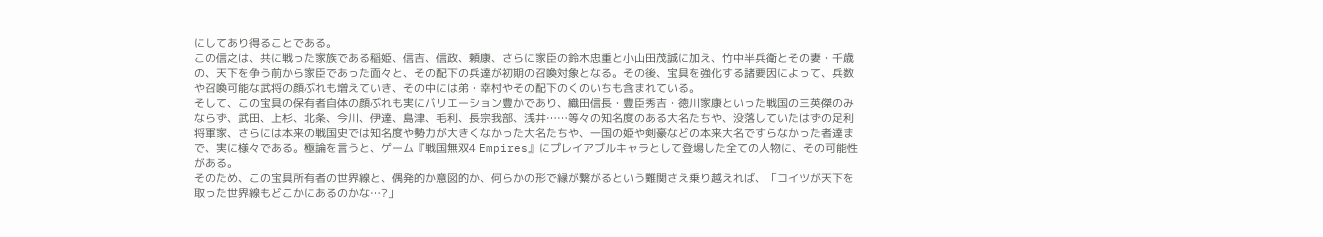にしてあり得ることである。
この信之は、共に戦った家族である稲姫、信吉、信政、頼康、さらに家臣の鈴木忠重と小山田茂誠に加え、竹中半兵衛とその妻・千歳の、天下を争う前から家臣であった面々と、その配下の兵達が初期の召喚対象となる。その後、宝具を強化する諸要因によって、兵数や召喚可能な武将の顔ぶれも増えていき、その中には弟・幸村やその配下のくのいちも含まれている。
そして、この宝具の保有者自体の顔ぶれも実にバリエーション豊かであり、織田信長・豊臣秀吉・徳川家康といった戦国の三英傑のみならず、武田、上杉、北条、今川、伊達、島津、毛利、長宗我部、浅井……等々の知名度のある大名たちや、没落していたはずの足利将軍家、さらには本来の戦国史では知名度や勢力が大きくなかった大名たちや、一国の姫や剣豪などの本来大名ですらなかった者達まで、実に様々である。極論を言うと、ゲーム『戦国無双4 Empires』にプレイアブルキャラとして登場した全ての人物に、その可能性がある。
そのため、この宝具所有者の世界線と、偶発的か意図的か、何らかの形で縁が繋がるという難関さえ乗り越えれば、「コイツが天下を取った世界線もどこかにあるのかな…?」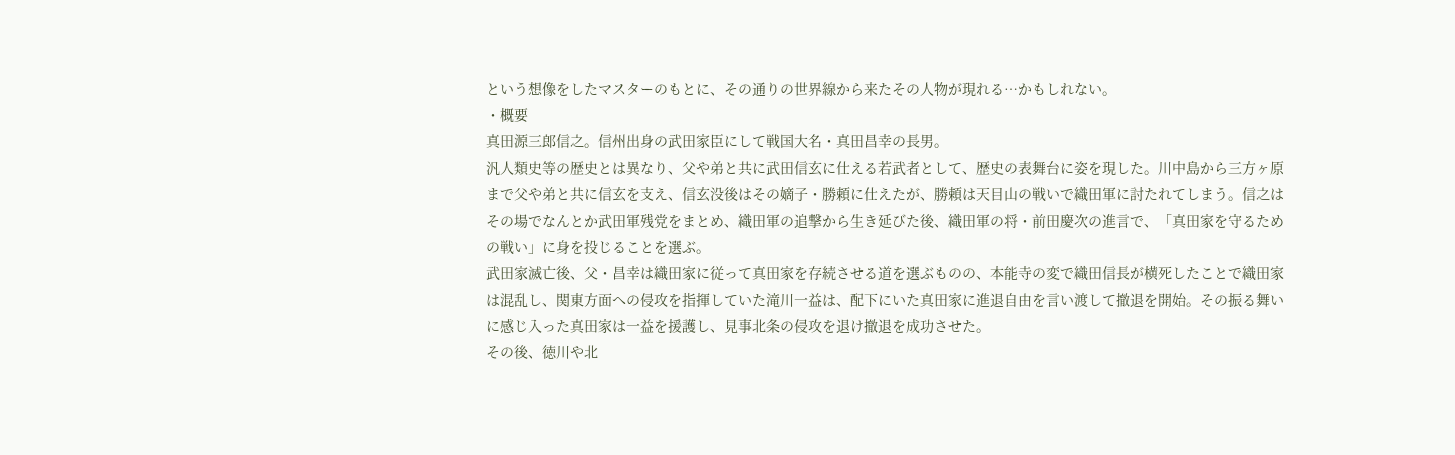という想像をしたマスターのもとに、その通りの世界線から来たその人物が現れる…かもしれない。
・概要
真田源三郎信之。信州出身の武田家臣にして戦国大名・真田昌幸の長男。
汎人類史等の歴史とは異なり、父や弟と共に武田信玄に仕える若武者として、歴史の表舞台に姿を現した。川中島から三方ヶ原まで父や弟と共に信玄を支え、信玄没後はその嫡子・勝頼に仕えたが、勝頼は天目山の戦いで織田軍に討たれてしまう。信之はその場でなんとか武田軍残党をまとめ、織田軍の追撃から生き延びた後、織田軍の将・前田慶次の進言で、「真田家を守るための戦い」に身を投じることを選ぶ。
武田家滅亡後、父・昌幸は織田家に従って真田家を存続させる道を選ぶものの、本能寺の変で織田信長が横死したことで織田家は混乱し、関東方面への侵攻を指揮していた滝川一益は、配下にいた真田家に進退自由を言い渡して撤退を開始。その振る舞いに感じ入った真田家は一益を援護し、見事北条の侵攻を退け撤退を成功させた。
その後、徳川や北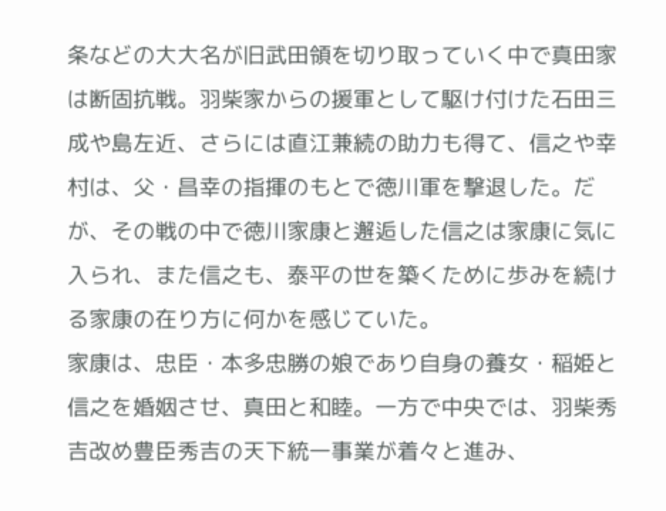条などの大大名が旧武田領を切り取っていく中で真田家は断固抗戦。羽柴家からの援軍として駆け付けた石田三成や島左近、さらには直江兼続の助力も得て、信之や幸村は、父・昌幸の指揮のもとで徳川軍を撃退した。だが、その戦の中で徳川家康と邂逅した信之は家康に気に入られ、また信之も、泰平の世を築くために歩みを続ける家康の在り方に何かを感じていた。
家康は、忠臣・本多忠勝の娘であり自身の養女・稲姫と信之を婚姻させ、真田と和睦。一方で中央では、羽柴秀吉改め豊臣秀吉の天下統一事業が着々と進み、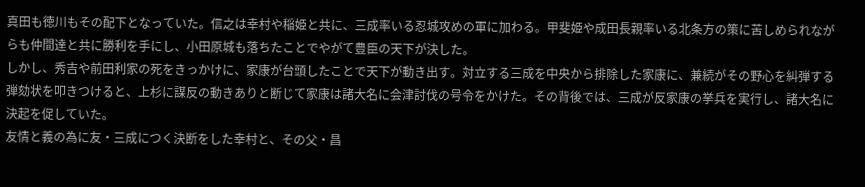真田も徳川もその配下となっていた。信之は幸村や稲姫と共に、三成率いる忍城攻めの軍に加わる。甲斐姫や成田長親率いる北条方の策に苦しめられながらも仲間達と共に勝利を手にし、小田原城も落ちたことでやがて豊臣の天下が決した。
しかし、秀吉や前田利家の死をきっかけに、家康が台頭したことで天下が動き出す。対立する三成を中央から排除した家康に、兼続がその野心を糾弾する弾劾状を叩きつけると、上杉に謀反の動きありと断じて家康は諸大名に会津討伐の号令をかけた。その背後では、三成が反家康の挙兵を実行し、諸大名に決起を促していた。
友情と義の為に友・三成につく決断をした幸村と、その父・昌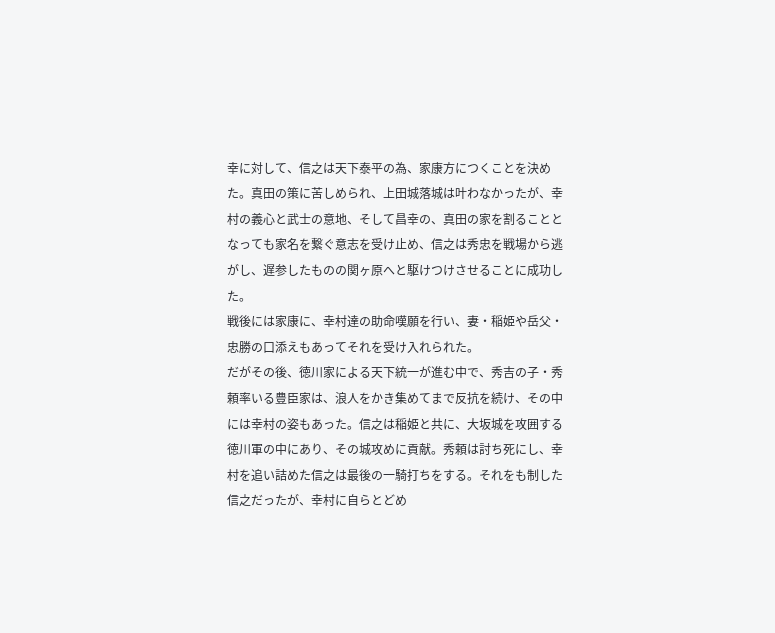幸に対して、信之は天下泰平の為、家康方につくことを決めた。真田の策に苦しめられ、上田城落城は叶わなかったが、幸村の義心と武士の意地、そして昌幸の、真田の家を割ることとなっても家名を繋ぐ意志を受け止め、信之は秀忠を戦場から逃がし、遅参したものの関ヶ原へと駆けつけさせることに成功した。
戦後には家康に、幸村達の助命嘆願を行い、妻・稲姫や岳父・忠勝の口添えもあってそれを受け入れられた。
だがその後、徳川家による天下統一が進む中で、秀吉の子・秀頼率いる豊臣家は、浪人をかき集めてまで反抗を続け、その中には幸村の姿もあった。信之は稲姫と共に、大坂城を攻囲する徳川軍の中にあり、その城攻めに貢献。秀頼は討ち死にし、幸村を追い詰めた信之は最後の一騎打ちをする。それをも制した信之だったが、幸村に自らとどめ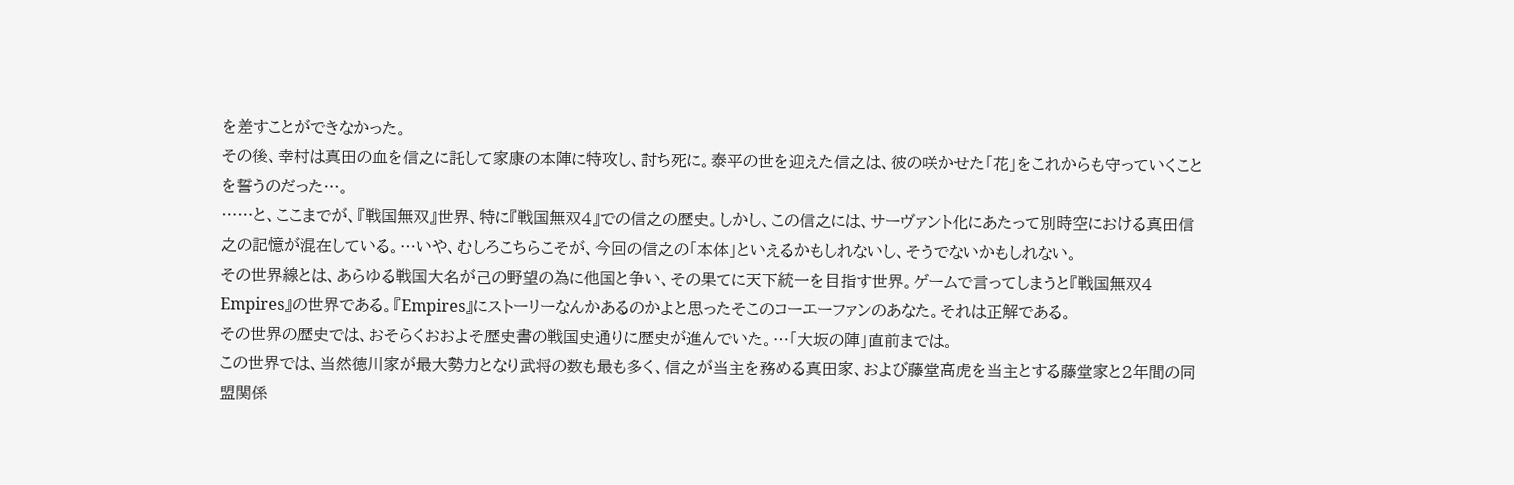を差すことができなかった。
その後、幸村は真田の血を信之に託して家康の本陣に特攻し、討ち死に。泰平の世を迎えた信之は、彼の咲かせた「花」をこれからも守っていくことを誓うのだった…。
……と、ここまでが、『戦国無双』世界、特に『戦国無双4』での信之の歴史。しかし、この信之には、サーヴァント化にあたって別時空における真田信之の記憶が混在している。…いや、むしろこちらこそが、今回の信之の「本体」といえるかもしれないし、そうでないかもしれない。
その世界線とは、あらゆる戦国大名が己の野望の為に他国と争い、その果てに天下統一を目指す世界。ゲームで言ってしまうと『戦国無双4 Empires』の世界である。『Empires』にストーリーなんかあるのかよと思ったそこのコーエーファンのあなた。それは正解である。
その世界の歴史では、おそらくおおよそ歴史書の戦国史通りに歴史が進んでいた。…「大坂の陣」直前までは。
この世界では、当然徳川家が最大勢力となり武将の数も最も多く、信之が当主を務める真田家、および藤堂高虎を当主とする藤堂家と2年間の同盟関係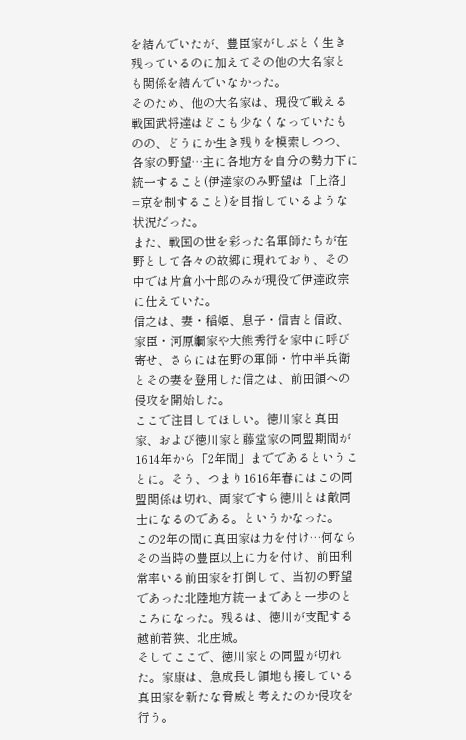を結んでいたが、豊臣家がしぶとく生き残っているのに加えてその他の大名家とも関係を結んでいなかった。
そのため、他の大名家は、現役で戦える戦国武将達はどこも少なくなっていたものの、どうにか生き残りを模索しつつ、各家の野望…主に各地方を自分の勢力下に統一すること(伊達家のみ野望は「上洛」=京を制すること)を目指しているような状況だった。
また、戦国の世を彩った名軍師たちが在野として各々の故郷に現れており、その中では片倉小十郎のみが現役で伊達政宗に仕えていた。
信之は、妻・稲姫、息子・信吉と信政、
家臣・河原綱家や大熊秀行を家中に呼び寄せ、さらには在野の軍師・竹中半兵衛とその妻を登用した信之は、前田領への侵攻を開始した。
ここで注目してほしい。徳川家と真田家、および徳川家と藤堂家の同盟期間が1614年から「2年間」までであるということに。そう、つまり1616年春にはこの同盟関係は切れ、両家ですら徳川とは敵同士になるのである。というかなった。
この2年の間に真田家は力を付け…何ならその当時の豊臣以上に力を付け、前田利常率いる前田家を打倒して、当初の野望であった北陸地方統一まであと一歩のところになった。残るは、徳川が支配する越前若狭、北庄城。
そしてここで、徳川家との同盟が切れた。家康は、急成長し領地も接している真田家を新たな脅威と考えたのか侵攻を行う。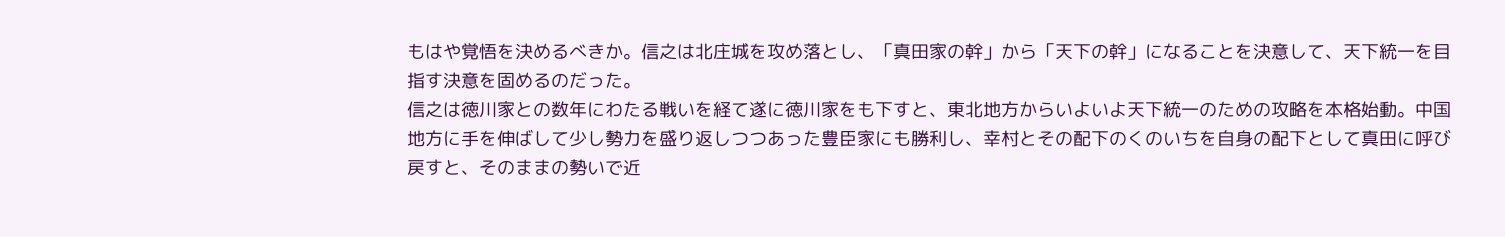もはや覚悟を決めるべきか。信之は北庄城を攻め落とし、「真田家の幹」から「天下の幹」になることを決意して、天下統一を目指す決意を固めるのだった。
信之は徳川家との数年にわたる戦いを経て遂に徳川家をも下すと、東北地方からいよいよ天下統一のための攻略を本格始動。中国地方に手を伸ばして少し勢力を盛り返しつつあった豊臣家にも勝利し、幸村とその配下のくのいちを自身の配下として真田に呼び戻すと、そのままの勢いで近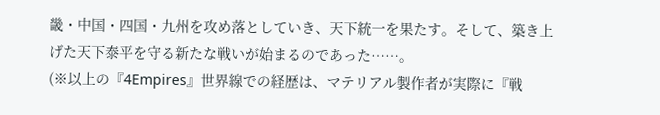畿・中国・四国・九州を攻め落としていき、天下統一を果たす。そして、築き上げた天下泰平を守る新たな戦いが始まるのであった……。
(※以上の『4Empires』世界線での経歴は、マテリアル製作者が実際に『戦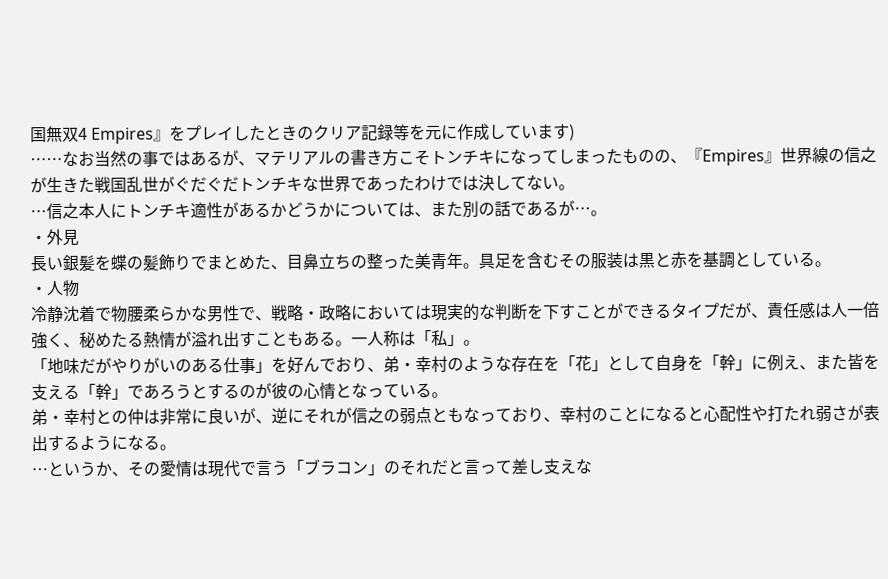国無双4 Empires』をプレイしたときのクリア記録等を元に作成しています)
……なお当然の事ではあるが、マテリアルの書き方こそトンチキになってしまったものの、『Empires』世界線の信之が生きた戦国乱世がぐだぐだトンチキな世界であったわけでは決してない。
…信之本人にトンチキ適性があるかどうかについては、また別の話であるが…。
・外見
長い銀髪を蝶の髪飾りでまとめた、目鼻立ちの整った美青年。具足を含むその服装は黒と赤を基調としている。
・人物
冷静沈着で物腰柔らかな男性で、戦略・政略においては現実的な判断を下すことができるタイプだが、責任感は人一倍強く、秘めたる熱情が溢れ出すこともある。一人称は「私」。
「地味だがやりがいのある仕事」を好んでおり、弟・幸村のような存在を「花」として自身を「幹」に例え、また皆を支える「幹」であろうとするのが彼の心情となっている。
弟・幸村との仲は非常に良いが、逆にそれが信之の弱点ともなっており、幸村のことになると心配性や打たれ弱さが表出するようになる。
…というか、その愛情は現代で言う「ブラコン」のそれだと言って差し支えな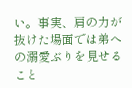い。事実、肩の力が抜けた場面では弟への溺愛ぶりを見せること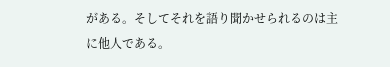がある。そしてそれを語り聞かせられるのは主に他人である。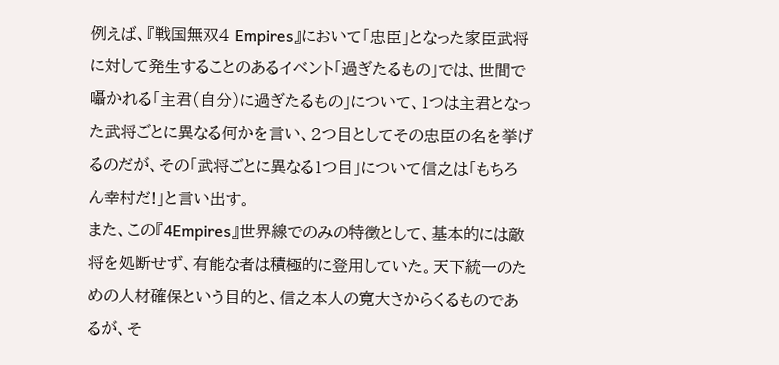例えば、『戦国無双4 Empires』において「忠臣」となった家臣武将に対して発生することのあるイベント「過ぎたるもの」では、世間で囁かれる「主君(自分)に過ぎたるもの」について、1つは主君となった武将ごとに異なる何かを言い、2つ目としてその忠臣の名を挙げるのだが、その「武将ごとに異なる1つ目」について信之は「もちろん幸村だ!」と言い出す。
また、この『4Empires』世界線でのみの特徴として、基本的には敵将を処断せず、有能な者は積極的に登用していた。天下統一のための人材確保という目的と、信之本人の寛大さからくるものであるが、そ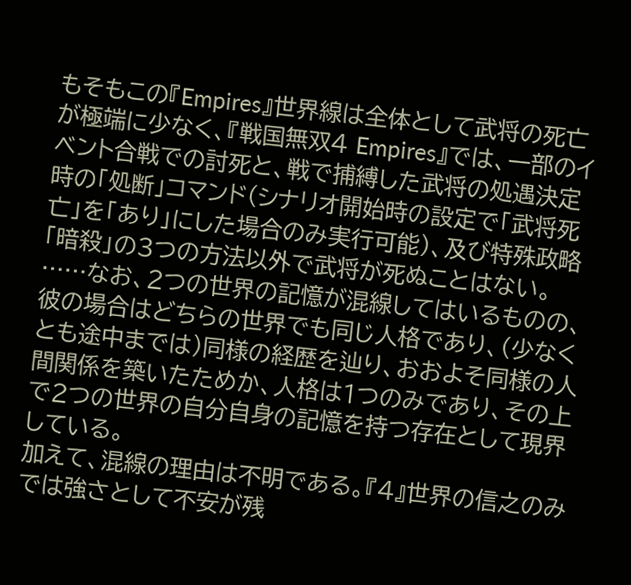もそもこの『Empires』世界線は全体として武将の死亡が極端に少なく、『戦国無双4 Empires』では、一部のイベント合戦での討死と、戦で捕縛した武将の処遇決定時の「処断」コマンド(シナリオ開始時の設定で「武将死亡」を「あり」にした場合のみ実行可能)、及び特殊政略「暗殺」の3つの方法以外で武将が死ぬことはない。
……なお、2つの世界の記憶が混線してはいるものの、彼の場合はどちらの世界でも同じ人格であり、(少なくとも途中までは)同様の経歴を辿り、おおよそ同様の人間関係を築いたためか、人格は1つのみであり、その上で2つの世界の自分自身の記憶を持つ存在として現界している。
加えて、混線の理由は不明である。『4』世界の信之のみでは強さとして不安が残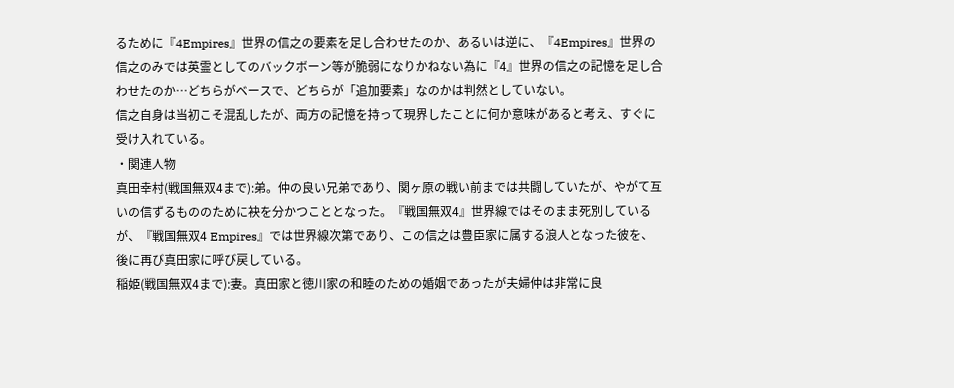るために『4Empires』世界の信之の要素を足し合わせたのか、あるいは逆に、『4Empires』世界の信之のみでは英霊としてのバックボーン等が脆弱になりかねない為に『4』世界の信之の記憶を足し合わせたのか…どちらがベースで、どちらが「追加要素」なのかは判然としていない。
信之自身は当初こそ混乱したが、両方の記憶を持って現界したことに何か意味があると考え、すぐに受け入れている。
・関連人物
真田幸村(戦国無双4まで):弟。仲の良い兄弟であり、関ヶ原の戦い前までは共闘していたが、やがて互いの信ずるもののために袂を分かつこととなった。『戦国無双4』世界線ではそのまま死別しているが、『戦国無双4 Empires』では世界線次第であり、この信之は豊臣家に属する浪人となった彼を、後に再び真田家に呼び戻している。
稲姫(戦国無双4まで):妻。真田家と徳川家の和睦のための婚姻であったが夫婦仲は非常に良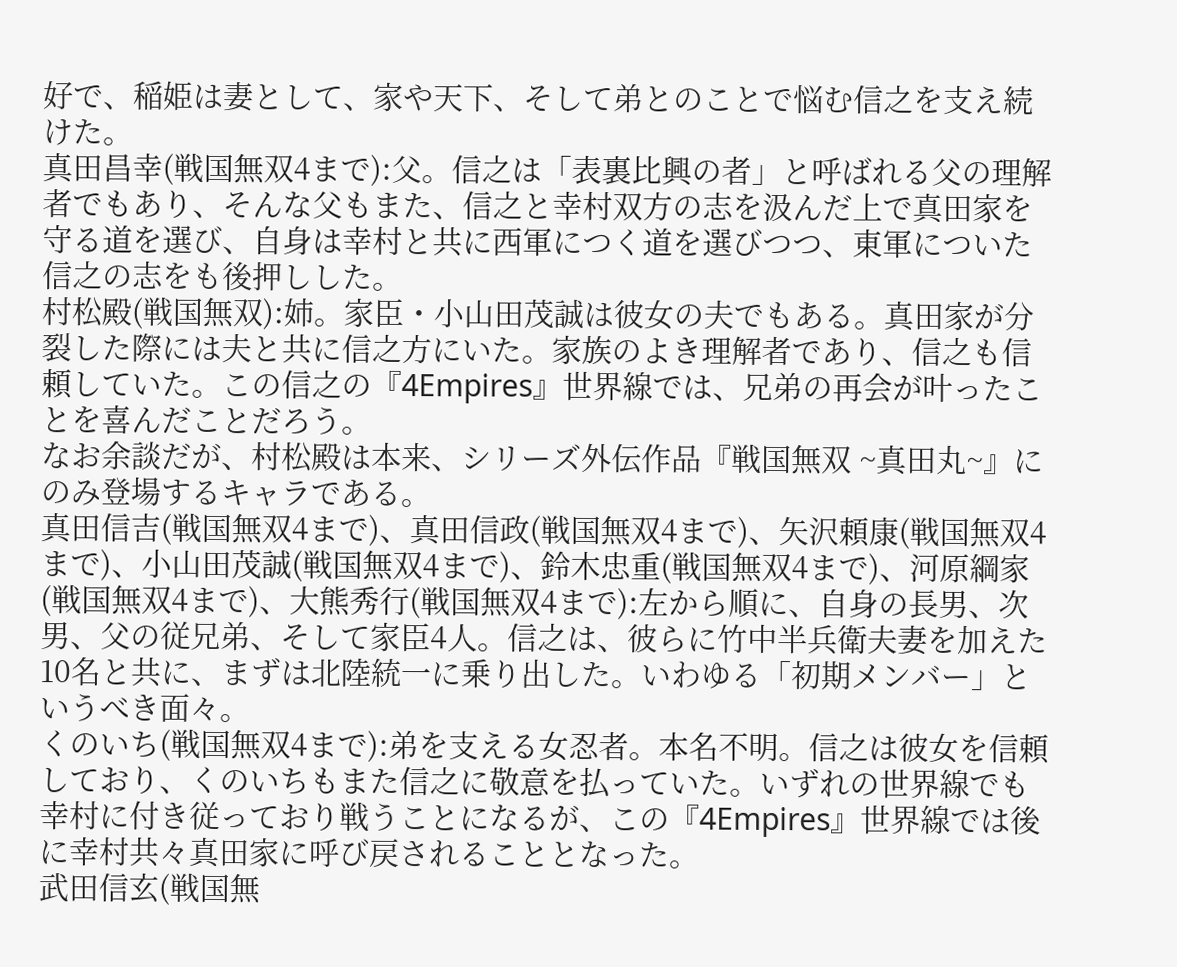好で、稲姫は妻として、家や天下、そして弟とのことで悩む信之を支え続けた。
真田昌幸(戦国無双4まで):父。信之は「表裏比興の者」と呼ばれる父の理解者でもあり、そんな父もまた、信之と幸村双方の志を汲んだ上で真田家を守る道を選び、自身は幸村と共に西軍につく道を選びつつ、東軍についた信之の志をも後押しした。
村松殿(戦国無双):姉。家臣・小山田茂誠は彼女の夫でもある。真田家が分裂した際には夫と共に信之方にいた。家族のよき理解者であり、信之も信頼していた。この信之の『4Empires』世界線では、兄弟の再会が叶ったことを喜んだことだろう。
なお余談だが、村松殿は本来、シリーズ外伝作品『戦国無双 ~真田丸~』にのみ登場するキャラである。
真田信吉(戦国無双4まで)、真田信政(戦国無双4まで)、矢沢頼康(戦国無双4まで)、小山田茂誠(戦国無双4まで)、鈴木忠重(戦国無双4まで)、河原綱家(戦国無双4まで)、大熊秀行(戦国無双4まで):左から順に、自身の長男、次男、父の従兄弟、そして家臣4人。信之は、彼らに竹中半兵衛夫妻を加えた10名と共に、まずは北陸統一に乗り出した。いわゆる「初期メンバー」というべき面々。
くのいち(戦国無双4まで):弟を支える女忍者。本名不明。信之は彼女を信頼しており、くのいちもまた信之に敬意を払っていた。いずれの世界線でも幸村に付き従っており戦うことになるが、この『4Empires』世界線では後に幸村共々真田家に呼び戻されることとなった。
武田信玄(戦国無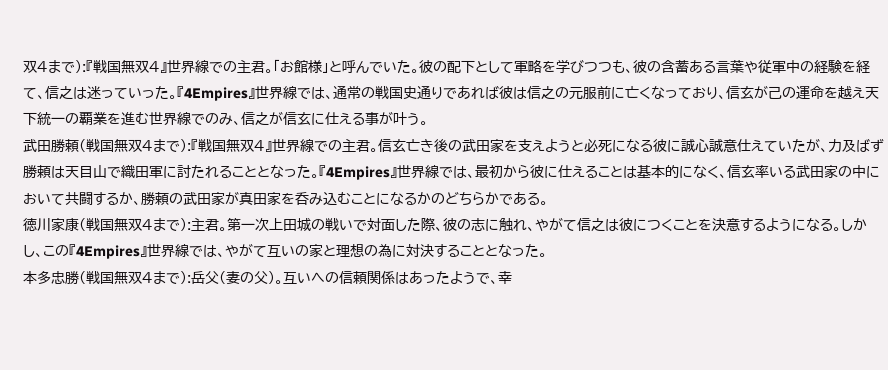双4まで):『戦国無双4』世界線での主君。「お館様」と呼んでいた。彼の配下として軍略を学びつつも、彼の含蓄ある言葉や従軍中の経験を経て、信之は迷っていった。『4Empires』世界線では、通常の戦国史通りであれば彼は信之の元服前に亡くなっており、信玄が己の運命を越え天下統一の覇業を進む世界線でのみ、信之が信玄に仕える事が叶う。
武田勝頼(戦国無双4まで):『戦国無双4』世界線での主君。信玄亡き後の武田家を支えようと必死になる彼に誠心誠意仕えていたが、力及ばず勝頼は天目山で織田軍に討たれることとなった。『4Empires』世界線では、最初から彼に仕えることは基本的になく、信玄率いる武田家の中において共闘するか、勝頼の武田家が真田家を呑み込むことになるかのどちらかである。
徳川家康(戦国無双4まで):主君。第一次上田城の戦いで対面した際、彼の志に触れ、やがて信之は彼につくことを決意するようになる。しかし、この『4Empires』世界線では、やがて互いの家と理想の為に対決することとなった。
本多忠勝(戦国無双4まで):岳父(妻の父)。互いへの信頼関係はあったようで、幸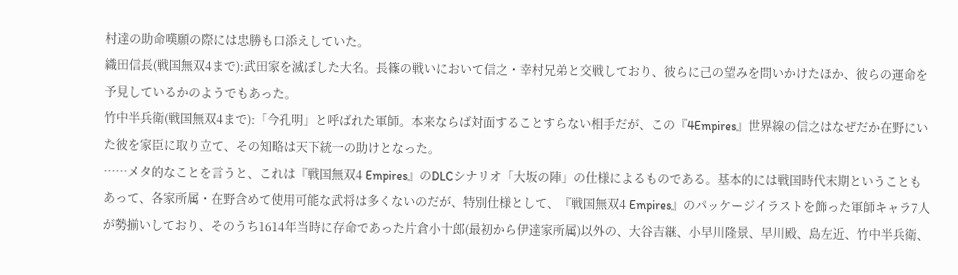村達の助命嘆願の際には忠勝も口添えしていた。
織田信長(戦国無双4まで):武田家を滅ぼした大名。長篠の戦いにおいて信之・幸村兄弟と交戦しており、彼らに己の望みを問いかけたほか、彼らの運命を予見しているかのようでもあった。
竹中半兵衛(戦国無双4まで):「今孔明」と呼ばれた軍師。本来ならば対面することすらない相手だが、この『4Empires』世界線の信之はなぜだか在野にいた彼を家臣に取り立て、その知略は天下統一の助けとなった。
……メタ的なことを言うと、これは『戦国無双4 Empires』のDLCシナリオ「大坂の陣」の仕様によるものである。基本的には戦国時代末期ということもあって、各家所属・在野含めて使用可能な武将は多くないのだが、特別仕様として、『戦国無双4 Empires』のパッケージイラストを飾った軍師キャラ7人が勢揃いしており、そのうち1614年当時に存命であった片倉小十郎(最初から伊達家所属)以外の、大谷吉継、小早川隆景、早川殿、島左近、竹中半兵衛、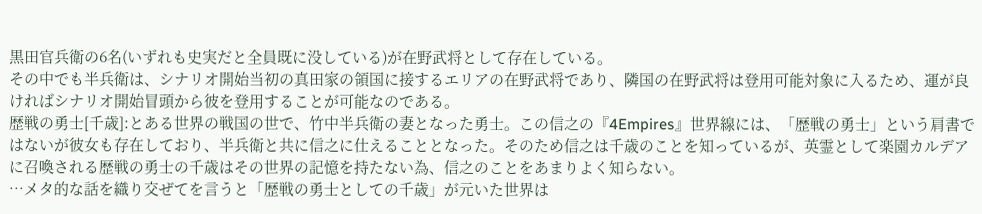黒田官兵衛の6名(いずれも史実だと全員既に没している)が在野武将として存在している。
その中でも半兵衛は、シナリオ開始当初の真田家の領国に接するエリアの在野武将であり、隣国の在野武将は登用可能対象に入るため、運が良ければシナリオ開始冒頭から彼を登用することが可能なのである。
歴戦の勇士[千歳]:とある世界の戦国の世で、竹中半兵衛の妻となった勇士。この信之の『4Empires』世界線には、「歴戦の勇士」という肩書ではないが彼女も存在しており、半兵衛と共に信之に仕えることとなった。そのため信之は千歳のことを知っているが、英霊として楽園カルデアに召喚される歴戦の勇士の千歳はその世界の記憶を持たない為、信之のことをあまりよく知らない。
…メタ的な話を織り交ぜてを言うと「歴戦の勇士としての千歳」が元いた世界は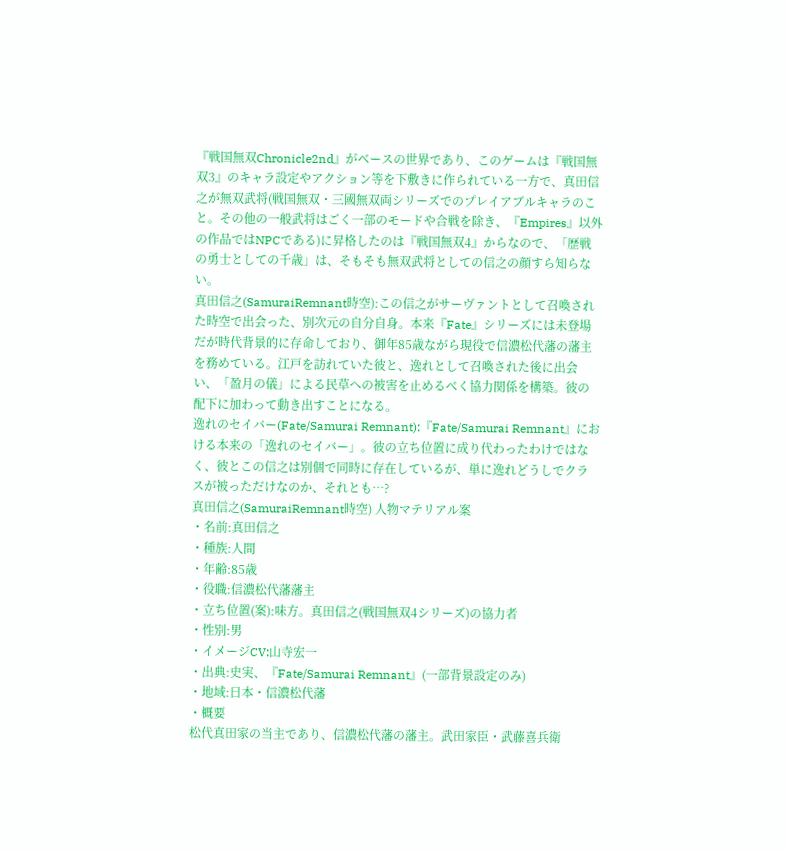『戦国無双Chronicle2nd』がベースの世界であり、このゲームは『戦国無双3』のキャラ設定やアクション等を下敷きに作られている一方で、真田信之が無双武将(戦国無双・三國無双両シリーズでのプレイアブルキャラのこと。その他の一般武将はごく一部のモードや合戦を除き、『Empires』以外の作品ではNPCである)に昇格したのは『戦国無双4』からなので、「歴戦の勇士としての千歳」は、そもそも無双武将としての信之の顔すら知らない。
真田信之(SamuraiRemnant時空):この信之がサーヴァントとして召喚された時空で出会った、別次元の自分自身。本来『Fate』シリーズには未登場だが時代背景的に存命しており、御年85歳ながら現役で信濃松代藩の藩主を務めている。江戸を訪れていた彼と、逸れとして召喚された後に出会い、「盈月の儀」による民草への被害を止めるべく協力関係を構築。彼の配下に加わって動き出すことになる。
逸れのセイバー(Fate/Samurai Remnant):『Fate/Samurai Remnant』における本来の「逸れのセイバー」。彼の立ち位置に成り代わったわけではなく、彼とこの信之は別個で同時に存在しているが、単に逸れどうしでクラスが被っただけなのか、それとも…?
真田信之(SamuraiRemnant時空) 人物マテリアル案
・名前:真田信之
・種族:人間
・年齢:85歳
・役職:信濃松代藩藩主
・立ち位置(案):味方。真田信之(戦国無双4シリーズ)の協力者
・性別:男
・イメージCV:山寺宏一
・出典:史実、『Fate/Samurai Remnant』(一部背景設定のみ)
・地域:日本・信濃松代藩
・概要
松代真田家の当主であり、信濃松代藩の藩主。武田家臣・武藤喜兵衛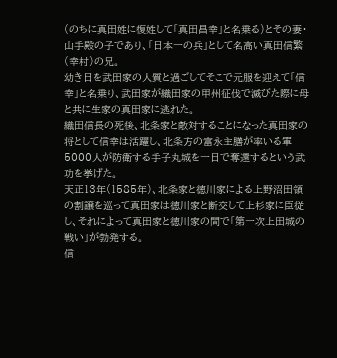(のちに真田姓に復姓して「真田昌幸」と名乗る)とその妻・山手殿の子であり、「日本一の兵」として名高い真田信繁(幸村)の兄。
幼き日を武田家の人質と過ごしてそこで元服を迎えて「信幸」と名乗り、武田家が織田家の甲州征伐で滅びた際に母と共に生家の真田家に逃れた。
織田信長の死後、北条家と敵対することになった真田家の将として信幸は活躍し、北条方の富永主膳が率いる軍5000人が防衛する手子丸城を一日で奪還するという武功を挙げた。
天正13年(1585年)、北条家と徳川家による上野沼田領の割譲を巡って真田家は徳川家と断交して上杉家に臣従し、それによって真田家と徳川家の間で「第一次上田城の戦い」が勃発する。
信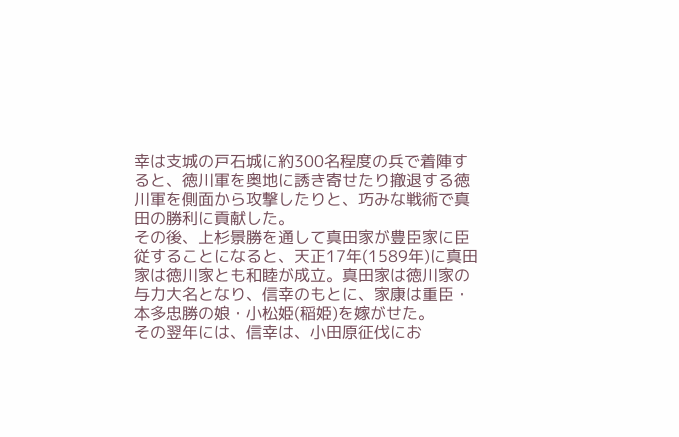幸は支城の戸石城に約300名程度の兵で着陣すると、徳川軍を奥地に誘き寄せたり撤退する徳川軍を側面から攻撃したりと、巧みな戦術で真田の勝利に貢献した。
その後、上杉景勝を通して真田家が豊臣家に臣従することになると、天正17年(1589年)に真田家は徳川家とも和睦が成立。真田家は徳川家の与力大名となり、信幸のもとに、家康は重臣・本多忠勝の娘・小松姫(稲姫)を嫁がせた。
その翌年には、信幸は、小田原征伐にお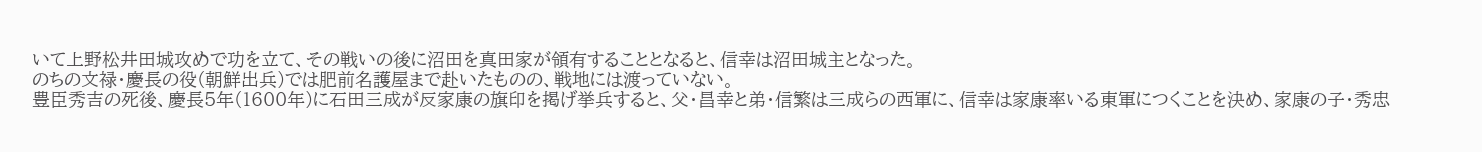いて上野松井田城攻めで功を立て、その戦いの後に沼田を真田家が領有することとなると、信幸は沼田城主となった。
のちの文禄・慶長の役(朝鮮出兵)では肥前名護屋まで赴いたものの、戦地には渡っていない。
豊臣秀吉の死後、慶長5年(1600年)に石田三成が反家康の旗印を掲げ挙兵すると、父・昌幸と弟・信繁は三成らの西軍に、信幸は家康率いる東軍につくことを決め、家康の子・秀忠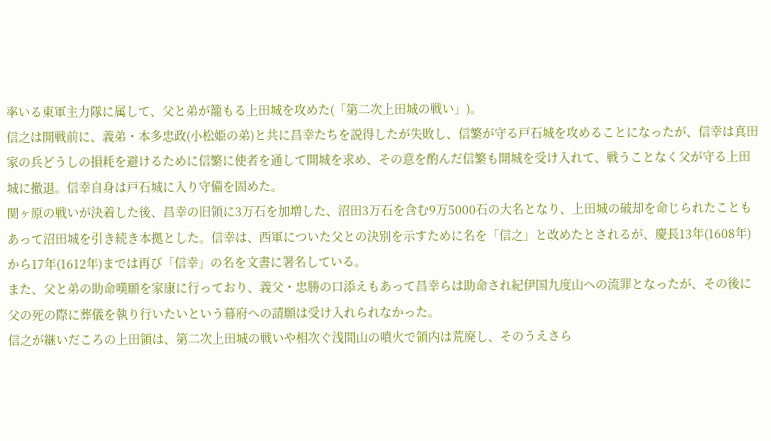率いる東軍主力隊に属して、父と弟が籠もる上田城を攻めた(「第二次上田城の戦い」)。
信之は開戦前に、義弟・本多忠政(小松姫の弟)と共に昌幸たちを説得したが失敗し、信繁が守る戸石城を攻めることになったが、信幸は真田家の兵どうしの損耗を避けるために信繁に使者を通して開城を求め、その意を酌んだ信繁も開城を受け入れて、戦うことなく父が守る上田城に撤退。信幸自身は戸石城に入り守備を固めた。
関ヶ原の戦いが決着した後、昌幸の旧領に3万石を加増した、沼田3万石を含む9万5000石の大名となり、上田城の破却を命じられたこともあって沼田城を引き続き本拠とした。信幸は、西軍についた父との決別を示すために名を「信之」と改めたとされるが、慶長13年(1608年)から17年(1612年)までは再び「信幸」の名を文書に署名している。
また、父と弟の助命嘆願を家康に行っており、義父・忠勝の口添えもあって昌幸らは助命され紀伊国九度山への流罪となったが、その後に父の死の際に葬儀を執り行いたいという幕府への請願は受け入れられなかった。
信之が継いだころの上田領は、第二次上田城の戦いや相次ぐ浅間山の噴火で領内は荒廃し、そのうえさら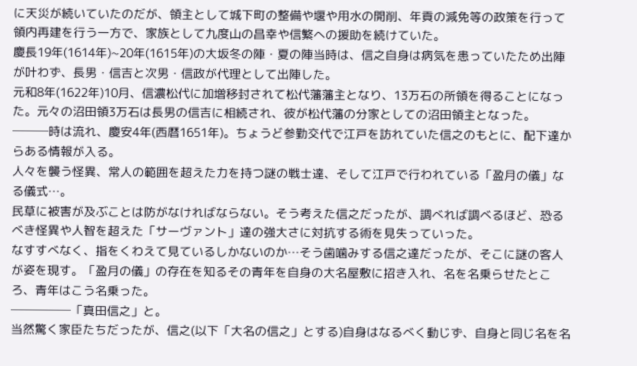に天災が続いていたのだが、領主として城下町の整備や堰や用水の開削、年貢の減免等の政策を行って領内再建を行う一方で、家族として九度山の昌幸や信繁への援助を続けていた。
慶長19年(1614年)~20年(1615年)の大坂冬の陣・夏の陣当時は、信之自身は病気を患っていたため出陣が叶わず、長男・信吉と次男・信政が代理として出陣した。
元和8年(1622年)10月、信濃松代に加増移封されて松代藩藩主となり、13万石の所領を得ることになった。元々の沼田領3万石は長男の信吉に相続され、彼が松代藩の分家としての沼田領主となった。
───時は流れ、慶安4年(西暦1651年)。ちょうど参勤交代で江戸を訪れていた信之のもとに、配下達からある情報が入る。
人々を襲う怪異、常人の範囲を超えた力を持つ謎の戦士達、そして江戸で行われている「盈月の儀」なる儀式…。
民草に被害が及ぶことは防がなければならない。そう考えた信之だったが、調べれば調べるほど、恐るべき怪異や人智を超えた「サーヴァント」達の強大さに対抗する術を見失っていった。
なすすべなく、指をくわえて見ているしかないのか…そう歯噛みする信之達だったが、そこに謎の客人が姿を現す。「盈月の儀」の存在を知るその青年を自身の大名屋敷に招き入れ、名を名乗らせたところ、青年はこう名乗った。
─────「真田信之」と。
当然驚く家臣たちだったが、信之(以下「大名の信之」とする)自身はなるべく動じず、自身と同じ名を名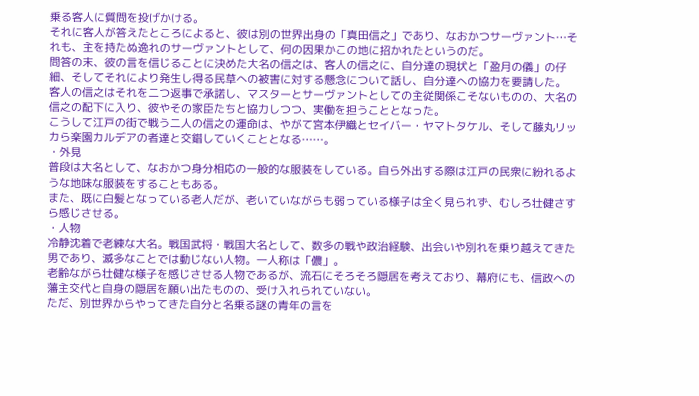乗る客人に質問を投げかける。
それに客人が答えたところによると、彼は別の世界出身の「真田信之」であり、なおかつサーヴァント…それも、主を持たぬ逸れのサーヴァントとして、何の因果かこの地に招かれたというのだ。
問答の末、彼の言を信じることに決めた大名の信之は、客人の信之に、自分達の現状と「盈月の儀」の仔細、そしてそれにより発生し得る民草への被害に対する懸念について話し、自分達への協力を要請した。
客人の信之はそれを二つ返事で承諾し、マスターとサーヴァントとしての主従関係こそないものの、大名の信之の配下に入り、彼やその家臣たちと協力しつつ、実働を担うこととなった。
こうして江戸の街で戦う二人の信之の運命は、やがて宮本伊織とセイバー・ヤマトタケル、そして藤丸リッカら楽園カルデアの者達と交錯していくこととなる……。
・外見
普段は大名として、なおかつ身分相応の一般的な服装をしている。自ら外出する際は江戸の民衆に紛れるような地味な服装をすることもある。
また、既に白髪となっている老人だが、老いていながらも弱っている様子は全く見られず、むしろ壮健さすら感じさせる。
・人物
冷静沈着で老練な大名。戦国武将・戦国大名として、数多の戦や政治経験、出会いや別れを乗り越えてきた男であり、滅多なことでは動じない人物。一人称は「儂」。
老齢ながら壮健な様子を感じさせる人物であるが、流石にそろそろ隠居を考えており、幕府にも、信政への藩主交代と自身の隠居を願い出たものの、受け入れられていない。
ただ、別世界からやってきた自分と名乗る謎の青年の言を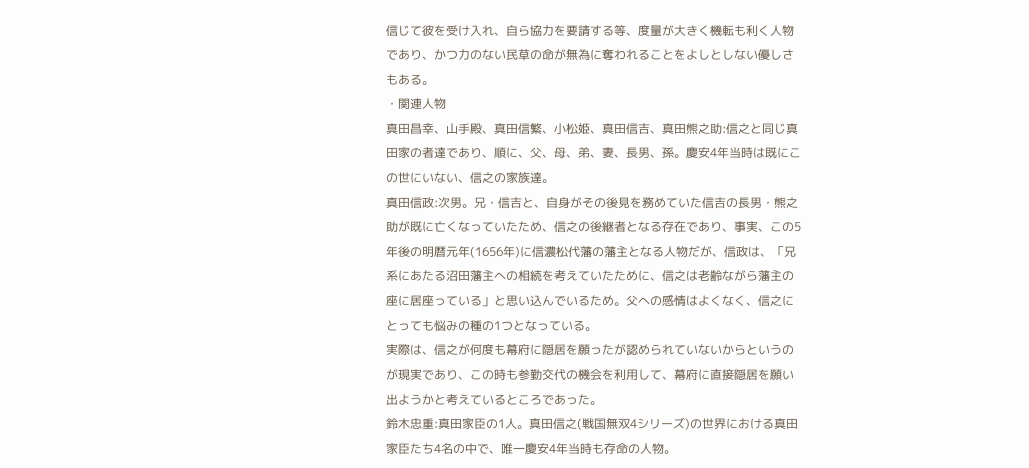信じて彼を受け入れ、自ら協力を要請する等、度量が大きく機転も利く人物であり、かつ力のない民草の命が無為に奪われることをよしとしない優しさもある。
・関連人物
真田昌幸、山手殿、真田信繁、小松姫、真田信吉、真田熊之助:信之と同じ真田家の者達であり、順に、父、母、弟、妻、長男、孫。慶安4年当時は既にこの世にいない、信之の家族達。
真田信政:次男。兄・信吉と、自身がその後見を務めていた信吉の長男・熊之助が既に亡くなっていたため、信之の後継者となる存在であり、事実、この5年後の明暦元年(1656年)に信濃松代藩の藩主となる人物だが、信政は、「兄系にあたる沼田藩主への相続を考えていたために、信之は老齢ながら藩主の座に居座っている」と思い込んでいるため。父への感情はよくなく、信之にとっても悩みの種の1つとなっている。
実際は、信之が何度も幕府に隠居を願ったが認められていないからというのが現実であり、この時も参勤交代の機会を利用して、幕府に直接隠居を願い出ようかと考えているところであった。
鈴木忠重:真田家臣の1人。真田信之(戦国無双4シリーズ)の世界における真田家臣たち4名の中で、唯一慶安4年当時も存命の人物。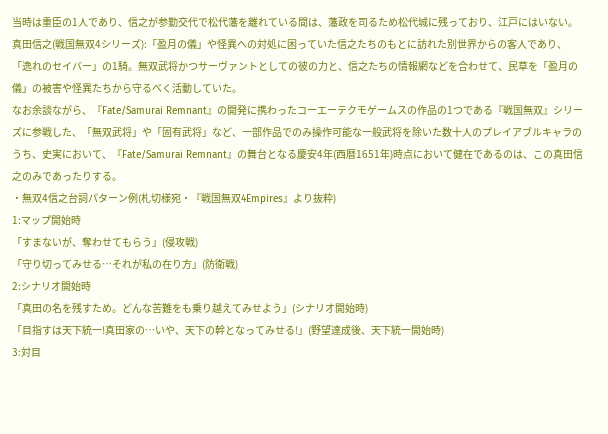当時は重臣の1人であり、信之が参勤交代で松代藩を離れている間は、藩政を司るため松代城に残っており、江戸にはいない。
真田信之(戦国無双4シリーズ):「盈月の儀」や怪異への対処に困っていた信之たちのもとに訪れた別世界からの客人であり、「逸れのセイバー」の1騎。無双武将かつサーヴァントとしての彼の力と、信之たちの情報網などを合わせて、民草を「盈月の儀」の被害や怪異たちから守るべく活動していた。
なお余談ながら、『Fate/Samurai Remnant』の開発に携わったコーエーテクモゲームスの作品の1つである『戦国無双』シリーズに参戦した、「無双武将」や「固有武将」など、一部作品でのみ操作可能な一般武将を除いた数十人のプレイアブルキャラのうち、史実において、『Fate/Samurai Remnant』の舞台となる慶安4年(西暦1651年)時点において健在であるのは、この真田信之のみであったりする。
・無双4信之台詞パターン例(札切様宛・『戦国無双4Empires』より抜粋)
1:マップ開始時
「すまないが、奪わせてもらう」(侵攻戦)
「守り切ってみせる…それが私の在り方」(防衛戦)
2:シナリオ開始時
「真田の名を残すため。どんな苦難をも乗り越えてみせよう」(シナリオ開始時)
「目指すは天下統一!真田家の…いや、天下の幹となってみせる!」(野望達成後、天下統一開始時)
3:対目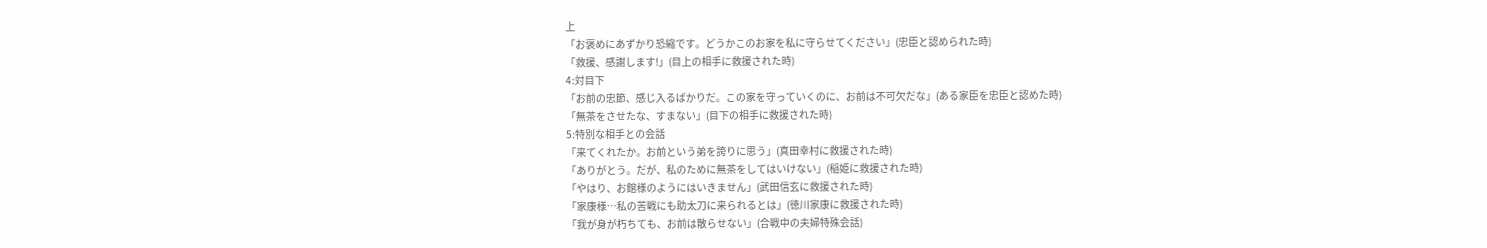上
「お褒めにあずかり恐縮です。どうかこのお家を私に守らせてください」(忠臣と認められた時)
「救援、感謝します!」(目上の相手に救援された時)
4:対目下
「お前の忠節、感じ入るばかりだ。この家を守っていくのに、お前は不可欠だな」(ある家臣を忠臣と認めた時)
「無茶をさせたな、すまない」(目下の相手に救援された時)
5:特別な相手との会話
「来てくれたか。お前という弟を誇りに思う」(真田幸村に救援された時)
「ありがとう。だが、私のために無茶をしてはいけない」(稲姫に救援された時)
「やはり、お館様のようにはいきません」(武田信玄に救援された時)
「家康様…私の苦戦にも助太刀に来られるとは」(徳川家康に救援された時)
「我が身が朽ちても、お前は散らせない」(合戦中の夫婦特殊会話)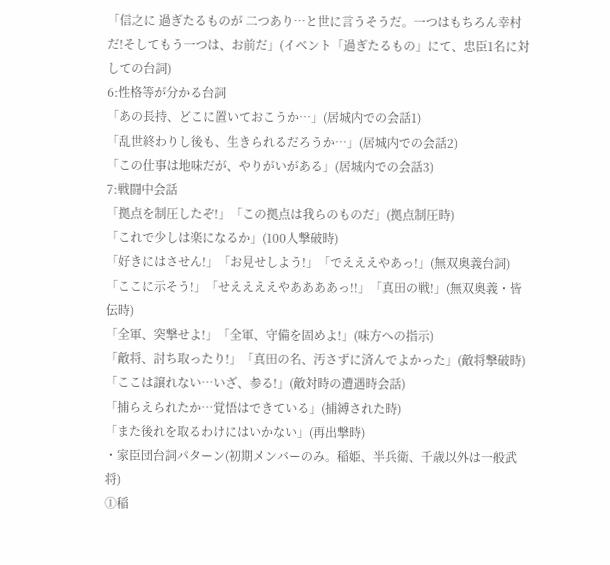「信之に 過ぎたるものが 二つあり…と世に言うそうだ。一つはもちろん幸村だ!そしてもう一つは、お前だ」(イベント「過ぎたるもの」にて、忠臣1名に対しての台詞)
6:性格等が分かる台詞
「あの長持、どこに置いておこうか…」(居城内での会話1)
「乱世終わりし後も、生きられるだろうか…」(居城内での会話2)
「この仕事は地味だが、やりがいがある」(居城内での会話3)
7:戦闘中会話
「拠点を制圧したぞ!」「この拠点は我らのものだ」(拠点制圧時)
「これで少しは楽になるか」(100人撃破時)
「好きにはさせん!」「お見せしよう!」「でえええやあっ!」(無双奥義台詞)
「ここに示そう!」「せええええやああああっ!!」「真田の戦!」(無双奥義・皆伝時)
「全軍、突撃せよ!」「全軍、守備を固めよ!」(味方への指示)
「敵将、討ち取ったり!」「真田の名、汚さずに済んでよかった」(敵将撃破時)
「ここは譲れない…いざ、参る!」(敵対時の遭遇時会話)
「捕らえられたか…覚悟はできている」(捕縛された時)
「また後れを取るわけにはいかない」(再出撃時)
・家臣団台詞パターン(初期メンバーのみ。稲姫、半兵衛、千歳以外は一般武将)
①稲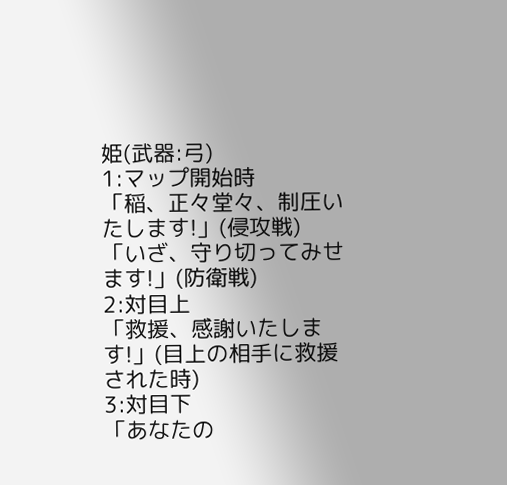姫(武器:弓)
1:マップ開始時
「稲、正々堂々、制圧いたします!」(侵攻戦)
「いざ、守り切ってみせます!」(防衛戦)
2:対目上
「救援、感謝いたします!」(目上の相手に救援された時)
3:対目下
「あなたの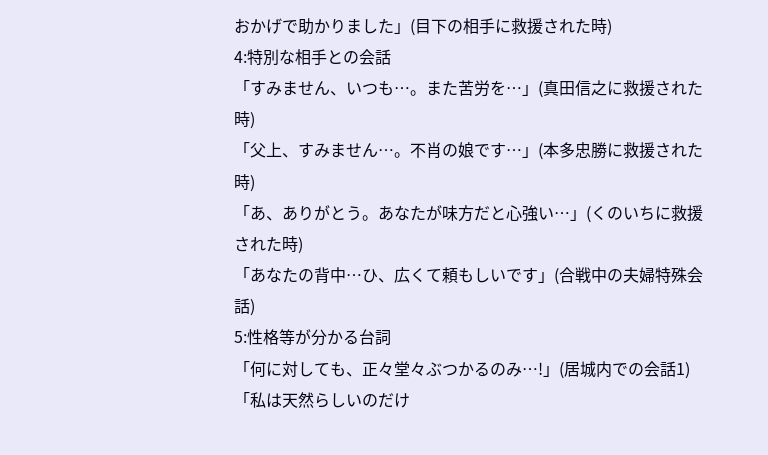おかげで助かりました」(目下の相手に救援された時)
4:特別な相手との会話
「すみません、いつも…。また苦労を…」(真田信之に救援された時)
「父上、すみません…。不肖の娘です…」(本多忠勝に救援された時)
「あ、ありがとう。あなたが味方だと心強い…」(くのいちに救援された時)
「あなたの背中…ひ、広くて頼もしいです」(合戦中の夫婦特殊会話)
5:性格等が分かる台詞
「何に対しても、正々堂々ぶつかるのみ…!」(居城内での会話1)
「私は天然らしいのだけ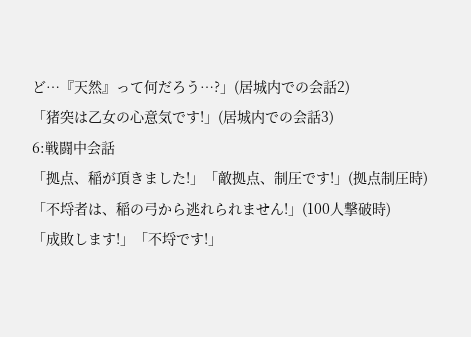ど…『天然』って何だろう…?」(居城内での会話2)
「猪突は乙女の心意気です!」(居城内での会話3)
6:戦闘中会話
「拠点、稲が頂きました!」「敵拠点、制圧です!」(拠点制圧時)
「不埒者は、稲の弓から逃れられません!」(100人撃破時)
「成敗します!」「不埒です!」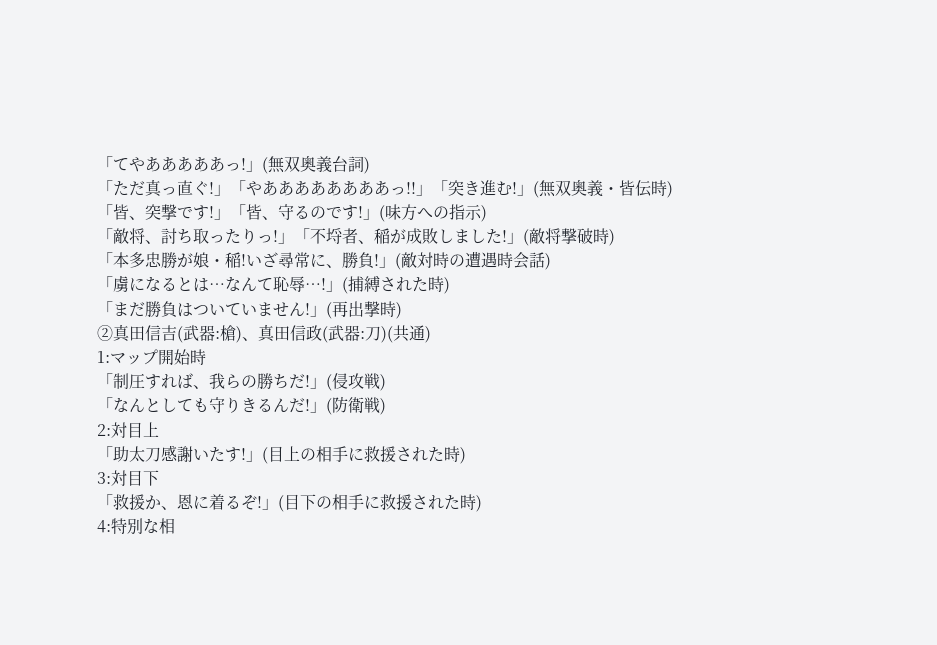「てやあああああっ!」(無双奥義台詞)
「ただ真っ直ぐ!」「やああああああああっ!!」「突き進む!」(無双奥義・皆伝時)
「皆、突撃です!」「皆、守るのです!」(味方への指示)
「敵将、討ち取ったりっ!」「不埒者、稲が成敗しました!」(敵将撃破時)
「本多忠勝が娘・稲!いざ尋常に、勝負!」(敵対時の遭遇時会話)
「虜になるとは…なんて恥辱…!」(捕縛された時)
「まだ勝負はついていません!」(再出撃時)
②真田信吉(武器:槍)、真田信政(武器:刀)(共通)
1:マップ開始時
「制圧すれば、我らの勝ちだ!」(侵攻戦)
「なんとしても守りきるんだ!」(防衛戦)
2:対目上
「助太刀感謝いたす!」(目上の相手に救援された時)
3:対目下
「救援か、恩に着るぞ!」(目下の相手に救援された時)
4:特別な相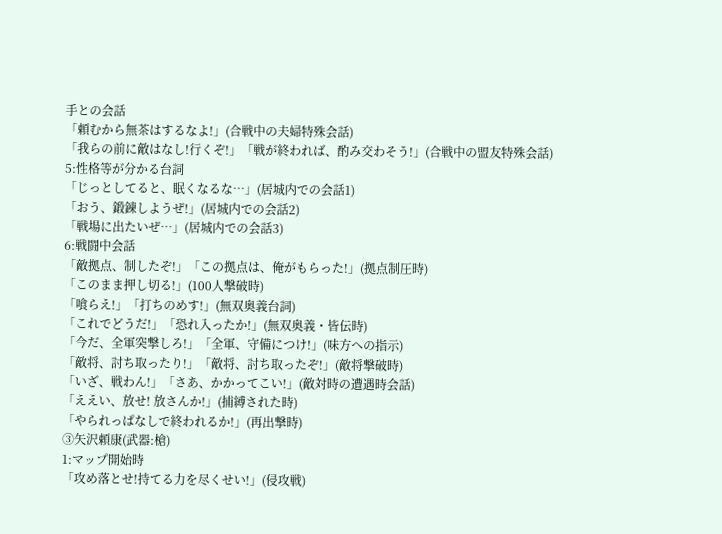手との会話
「頼むから無茶はするなよ!」(合戦中の夫婦特殊会話)
「我らの前に敵はなし!行くぞ!」「戦が終われば、酌み交わそう!」(合戦中の盟友特殊会話)
5:性格等が分かる台詞
「じっとしてると、眠くなるな…」(居城内での会話1)
「おう、鍛錬しようぜ!」(居城内での会話2)
「戦場に出たいぜ…」(居城内での会話3)
6:戦闘中会話
「敵拠点、制したぞ!」「この拠点は、俺がもらった!」(拠点制圧時)
「このまま押し切る!」(100人撃破時)
「喰らえ!」「打ちのめす!」(無双奥義台詞)
「これでどうだ!」「恐れ入ったか!」(無双奥義・皆伝時)
「今だ、全軍突撃しろ!」「全軍、守備につけ!」(味方への指示)
「敵将、討ち取ったり!」「敵将、討ち取ったぞ!」(敵将撃破時)
「いざ、戦わん!」「さあ、かかってこい!」(敵対時の遭遇時会話)
「ええい、放せ! 放さんか!」(捕縛された時)
「やられっぱなしで終われるか!」(再出撃時)
③矢沢頼康(武器:槍)
1:マップ開始時
「攻め落とせ!持てる力を尽くせい!」(侵攻戦)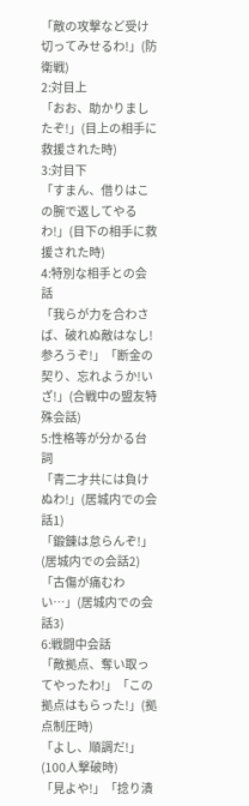「敵の攻撃など受け切ってみせるわ!」(防衛戦)
2:対目上
「おお、助かりましたぞ!」(目上の相手に救援された時)
3:対目下
「すまん、借りはこの腕で返してやるわ!」(目下の相手に救援された時)
4:特別な相手との会話
「我らが力を合わさば、破れぬ敵はなし!参ろうぞ!」「断金の契り、忘れようか!いざ!」(合戦中の盟友特殊会話)
5:性格等が分かる台詞
「青二才共には負けぬわ!」(居城内での会話1)
「鍛錬は怠らんぞ!」(居城内での会話2)
「古傷が痛むわい…」(居城内での会話3)
6:戦闘中会話
「敵拠点、奪い取ってやったわ!」「この拠点はもらった!」(拠点制圧時)
「よし、順調だ!」(100人撃破時)
「見よや!」「捻り潰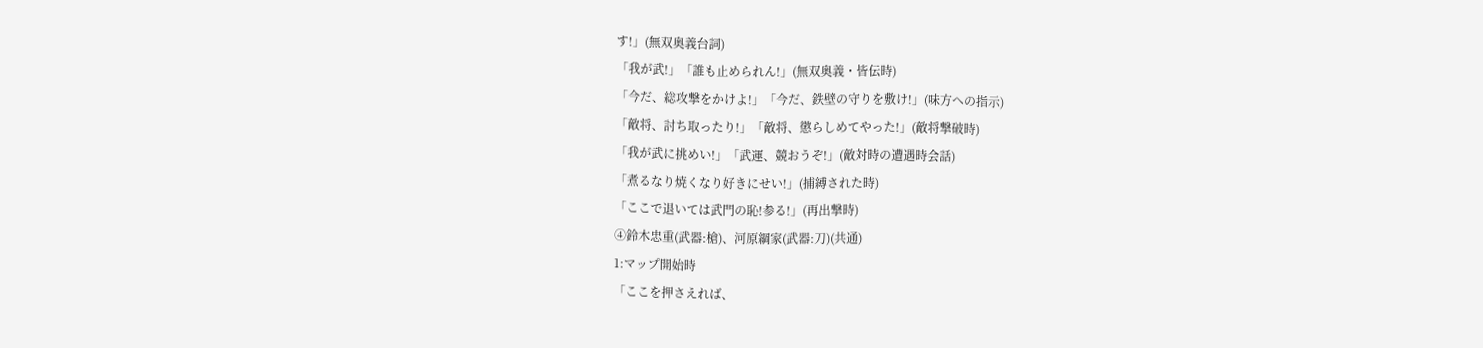す!」(無双奥義台詞)
「我が武!」「誰も止められん!」(無双奥義・皆伝時)
「今だ、総攻撃をかけよ!」「今だ、鉄壁の守りを敷け!」(味方への指示)
「敵将、討ち取ったり!」「敵将、懲らしめてやった!」(敵将撃破時)
「我が武に挑めい!」「武運、競おうぞ!」(敵対時の遭遇時会話)
「煮るなり焼くなり好きにせい!」(捕縛された時)
「ここで退いては武門の恥!参る!」(再出撃時)
④鈴木忠重(武器:槍)、河原綱家(武器:刀)(共通)
1:マップ開始時
「ここを押さえれば、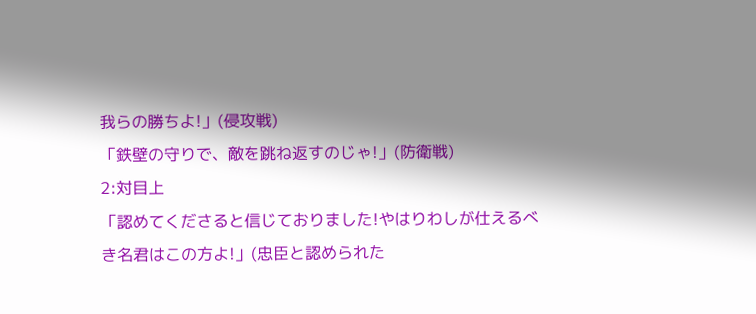我らの勝ちよ!」(侵攻戦)
「鉄壁の守りで、敵を跳ね返すのじゃ!」(防衛戦)
2:対目上
「認めてくださると信じておりました!やはりわしが仕えるべき名君はこの方よ!」(忠臣と認められた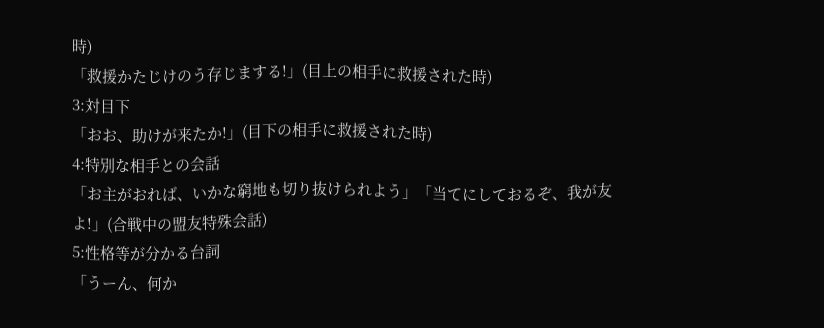時)
「救援かたじけのう存じまする!」(目上の相手に救援された時)
3:対目下
「おお、助けが来たか!」(目下の相手に救援された時)
4:特別な相手との会話
「お主がおれば、いかな窮地も切り抜けられよう」「当てにしておるぞ、我が友よ!」(合戦中の盟友特殊会話)
5:性格等が分かる台詞
「うーん、何か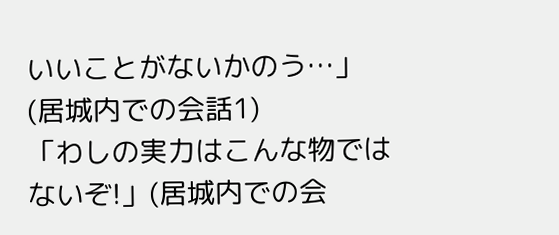いいことがないかのう…」(居城内での会話1)
「わしの実力はこんな物ではないぞ!」(居城内での会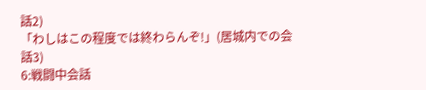話2)
「わしはこの程度では終わらんぞ!」(居城内での会話3)
6:戦闘中会話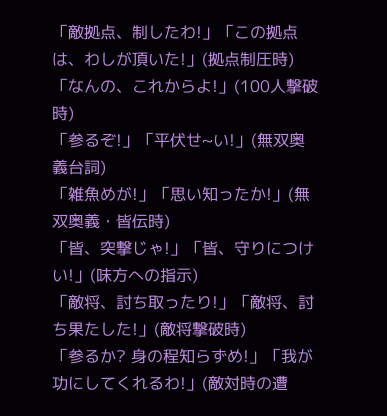「敵拠点、制したわ!」「この拠点は、わしが頂いた!」(拠点制圧時)
「なんの、これからよ!」(100人撃破時)
「参るぞ!」「平伏せ~い!」(無双奥義台詞)
「雑魚めが!」「思い知ったか!」(無双奥義・皆伝時)
「皆、突撃じゃ!」「皆、守りにつけい!」(味方への指示)
「敵将、討ち取ったり!」「敵将、討ち果たした!」(敵将撃破時)
「参るか? 身の程知らずめ!」「我が功にしてくれるわ!」(敵対時の遭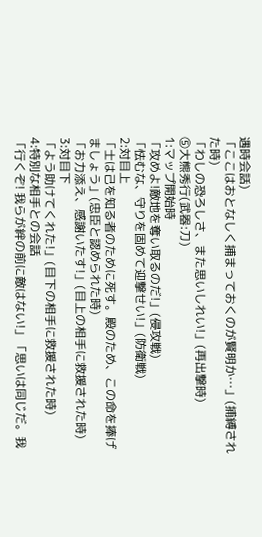遇時会話)
「ここはおとなしく捕まっておくのが賢明か…」(捕縛された時)
「わしの恐ろしさ、また思いしれい!」(再出撃時)
⑤大熊秀行(武器:刀)
1:マップ開始時
「攻めよ!敵地を奪い取るのだ!」(侵攻戦)
「怯むな、守りを固めて迎撃せい!」(防衛戦)
2:対目上
「士は己を知る者のために死す。殿のため、この命を捧げましょう」(忠臣と認められた時)
「お力添え、感謝いたす!」(目上の相手に救援された時)
3:対目下
「よう助けてくれた!」(目下の相手に救援された時)
4:特別な相手との会話
「行くぞ! 我らが絆の前に敵はない!」「思いは同じだ。我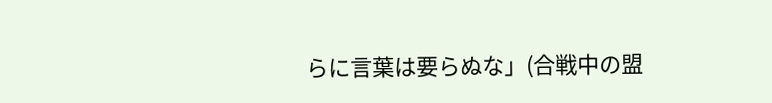らに言葉は要らぬな」(合戦中の盟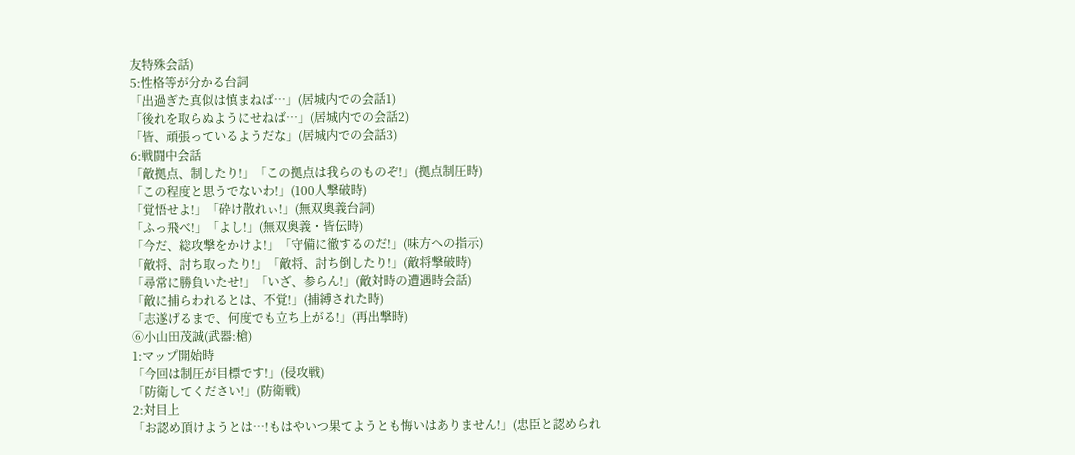友特殊会話)
5:性格等が分かる台詞
「出過ぎた真似は慎まねば…」(居城内での会話1)
「後れを取らぬようにせねば…」(居城内での会話2)
「皆、頑張っているようだな」(居城内での会話3)
6:戦闘中会話
「敵拠点、制したり!」「この拠点は我らのものぞ!」(拠点制圧時)
「この程度と思うでないわ!」(100人撃破時)
「覚悟せよ!」「砕け散れぃ!」(無双奥義台詞)
「ふっ飛べ!」「よし!」(無双奥義・皆伝時)
「今だ、総攻撃をかけよ!」「守備に徹するのだ!」(味方への指示)
「敵将、討ち取ったり!」「敵将、討ち倒したり!」(敵将撃破時)
「尋常に勝負いたせ!」「いざ、参らん!」(敵対時の遭遇時会話)
「敵に捕らわれるとは、不覚!」(捕縛された時)
「志遂げるまで、何度でも立ち上がる!」(再出撃時)
⑥小山田茂誠(武器:槍)
1:マップ開始時
「今回は制圧が目標です!」(侵攻戦)
「防衛してください!」(防衛戦)
2:対目上
「お認め頂けようとは…!もはやいつ果てようとも悔いはありません!」(忠臣と認められ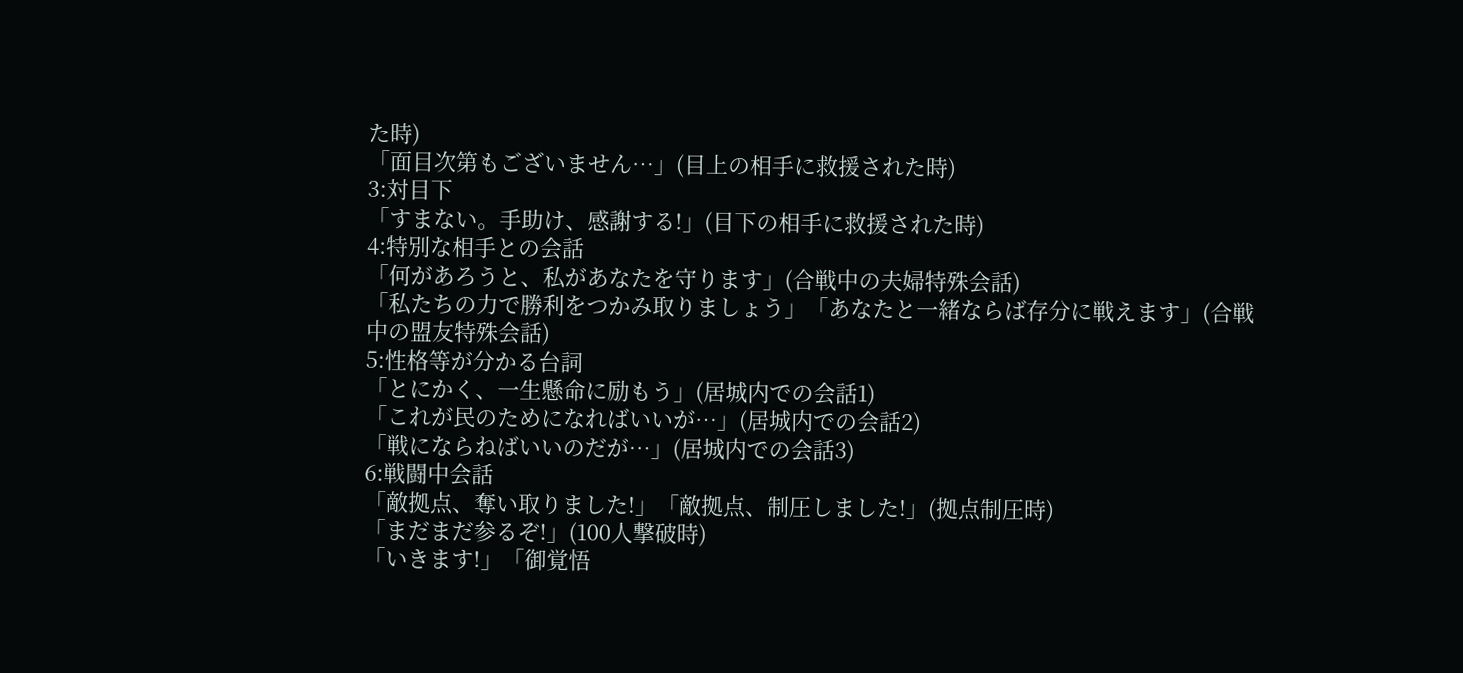た時)
「面目次第もございません…」(目上の相手に救援された時)
3:対目下
「すまない。手助け、感謝する!」(目下の相手に救援された時)
4:特別な相手との会話
「何があろうと、私があなたを守ります」(合戦中の夫婦特殊会話)
「私たちの力で勝利をつかみ取りましょう」「あなたと一緒ならば存分に戦えます」(合戦中の盟友特殊会話)
5:性格等が分かる台詞
「とにかく、一生懸命に励もう」(居城内での会話1)
「これが民のためになればいいが…」(居城内での会話2)
「戦にならねばいいのだが…」(居城内での会話3)
6:戦闘中会話
「敵拠点、奪い取りました!」「敵拠点、制圧しました!」(拠点制圧時)
「まだまだ参るぞ!」(100人撃破時)
「いきます!」「御覚悟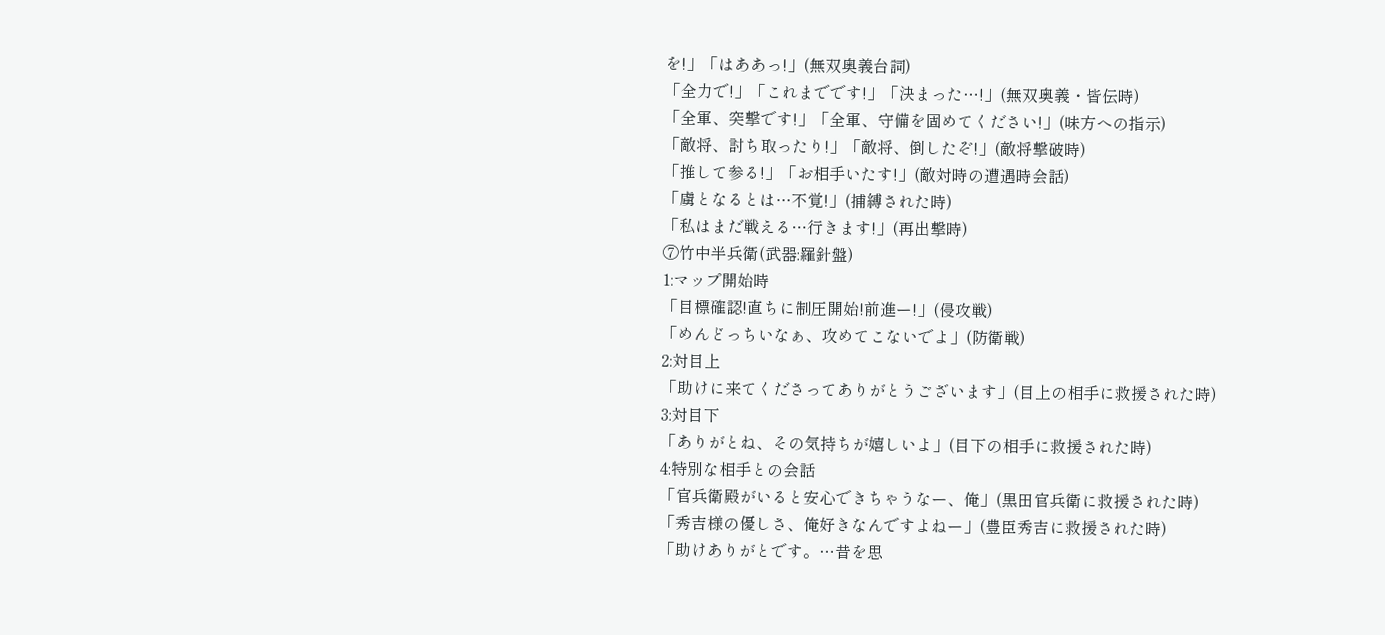を!」「はああっ!」(無双奥義台詞)
「全力で!」「これまでです!」「決まった…!」(無双奥義・皆伝時)
「全軍、突撃です!」「全軍、守備を固めてください!」(味方への指示)
「敵将、討ち取ったり!」「敵将、倒したぞ!」(敵将撃破時)
「推して参る!」「お相手いたす!」(敵対時の遭遇時会話)
「虜となるとは…不覚!」(捕縛された時)
「私はまだ戦える…行きます!」(再出撃時)
⑦竹中半兵衛(武器:羅針盤)
1:マップ開始時
「目標確認!直ちに制圧開始!前進ー!」(侵攻戦)
「めんどっちいなぁ、攻めてこないでよ」(防衛戦)
2:対目上
「助けに来てくださってありがとうございます」(目上の相手に救援された時)
3:対目下
「ありがとね、その気持ちが嬉しいよ」(目下の相手に救援された時)
4:特別な相手との会話
「官兵衛殿がいると安心できちゃうなー、俺」(黒田官兵衛に救援された時)
「秀吉様の優しさ、俺好きなんですよねー」(豊臣秀吉に救援された時)
「助けありがとです。…昔を思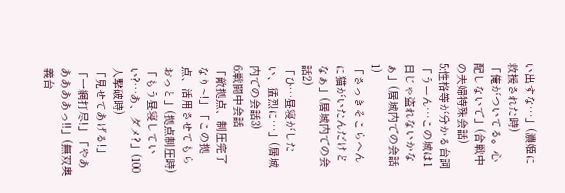い出すな…」(濃姫に救援された時)
「俺がついてる。心配しないで」(合戦中の夫婦特殊会話)
5:性格等が分かる台詞
「うーん…この城は1日じゃ盗れないかなぁ」(居城内での会話1)
「さっきそこらへんに猫がいたんだけどなぁ」(居城内での会話2)
「ひ…昼寝がしたい、猛烈に…」(居城内での会話3)
6:戦闘中会話
「敵拠点、制圧完了なり~!」「この拠点、活用させてもらおっと」(拠点制圧時)
「もう昼寝していい?…あ、ダメ?」(100人撃破時)
「見せてあげる!」「一網打尽!」「やあああああっ!!」(無双奥義台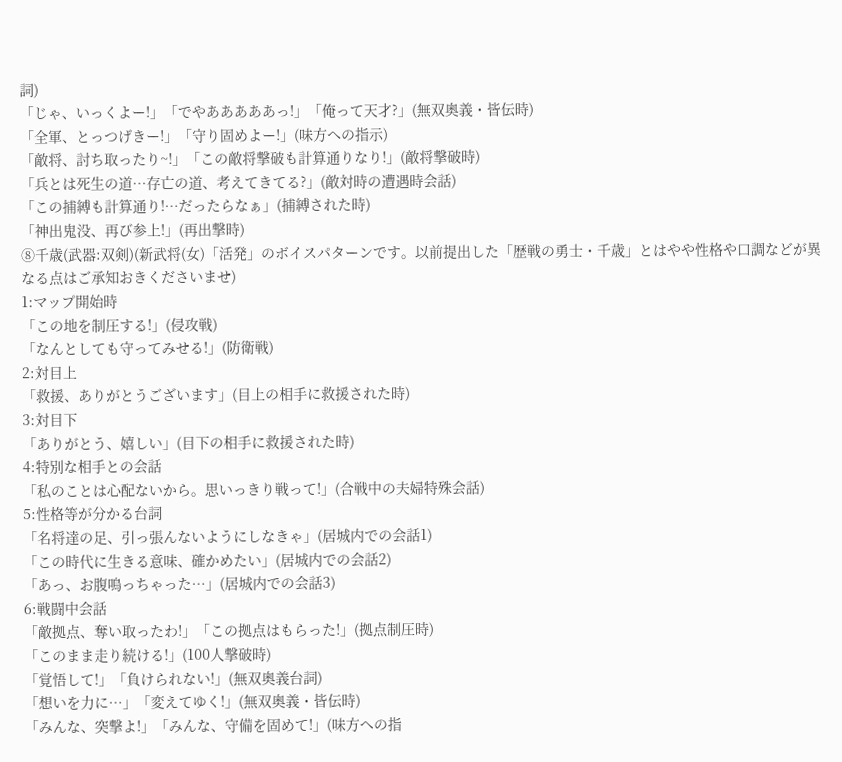詞)
「じゃ、いっくよー!」「でやあああああっ!」「俺って天才?」(無双奥義・皆伝時)
「全軍、とっつげきー!」「守り固めよー!」(味方への指示)
「敵将、討ち取ったり~!」「この敵将撃破も計算通りなり!」(敵将撃破時)
「兵とは死生の道…存亡の道、考えてきてる?」(敵対時の遭遇時会話)
「この捕縛も計算通り!…だったらなぁ」(捕縛された時)
「神出鬼没、再び参上!」(再出撃時)
⑧千歳(武器:双剣)(新武将(女)「活発」のボイスパターンです。以前提出した「歴戦の勇士・千歳」とはやや性格や口調などが異なる点はご承知おきくださいませ)
1:マップ開始時
「この地を制圧する!」(侵攻戦)
「なんとしても守ってみせる!」(防衛戦)
2:対目上
「救援、ありがとうございます」(目上の相手に救援された時)
3:対目下
「ありがとう、嬉しい」(目下の相手に救援された時)
4:特別な相手との会話
「私のことは心配ないから。思いっきり戦って!」(合戦中の夫婦特殊会話)
5:性格等が分かる台詞
「名将達の足、引っ張んないようにしなきゃ」(居城内での会話1)
「この時代に生きる意味、確かめたい」(居城内での会話2)
「あっ、お腹鳴っちゃった…」(居城内での会話3)
6:戦闘中会話
「敵拠点、奪い取ったわ!」「この拠点はもらった!」(拠点制圧時)
「このまま走り続ける!」(100人撃破時)
「覚悟して!」「負けられない!」(無双奥義台詞)
「想いを力に…」「変えてゆく!」(無双奥義・皆伝時)
「みんな、突撃よ!」「みんな、守備を固めて!」(味方への指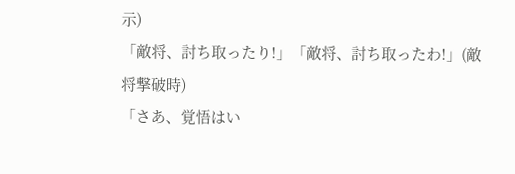示)
「敵将、討ち取ったり!」「敵将、討ち取ったわ!」(敵将撃破時)
「さあ、覚悟はい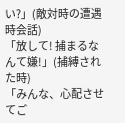い?」(敵対時の遭遇時会話)
「放して! 捕まるなんて嫌!」(捕縛された時)
「みんな、心配させてご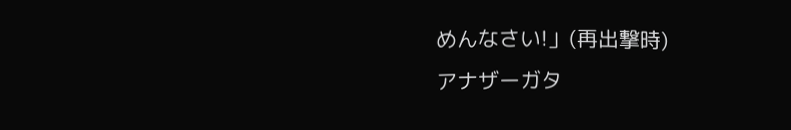めんなさい!」(再出撃時)
アナザーガタ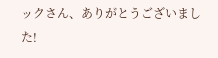ックさん、ありがとうございました!